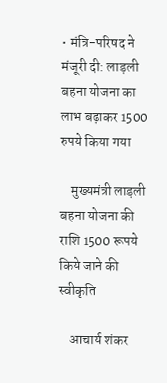• मंत्रि-परिषद ने मंजूरी दी: लाड़ली बहना योजना का लाभ बढ़ाकर 1500 रुपये किया गया

    मुख्यमंत्री लाड़ली बहना योजना की राशि 1500 रूपये किये जाने की स्वीकृति

    आचार्य शंकर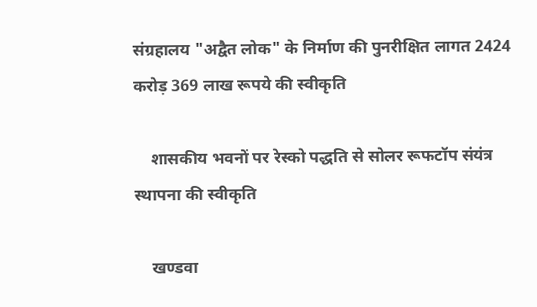संग्रहालय "अद्वैत लोक" के निर्माण की पुनरीक्षित लागत 2424 करोड़ 369 लाख रूपये की स्वीकृति

    शासकीय भवनों पर रेस्को पद्धति से सोलर रूफटॉप संयंत्र स्थापना की स्वीकृति

    खण्डवा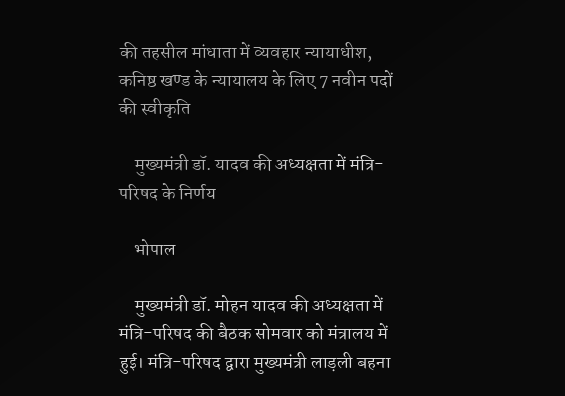की तहसील मांधाता में व्यवहार न्यायाधीश, कनिष्ठ खण्ड के न्यायालय के लिए 7 नवीन पदों की स्वीकृति

    मुख्यमंत्री डॉ. यादव की अध्यक्षता में मंत्रि-परिषद के निर्णय

    भोपाल

    मुख्यमंत्री डॉ. मोहन यादव की अध्यक्षता में मंत्रि-परिषद की बैठक सोमवार को मंत्रालय में हुई। मंत्रि-परिषद द्वारा मुख्यमंत्री लाड़ली बहना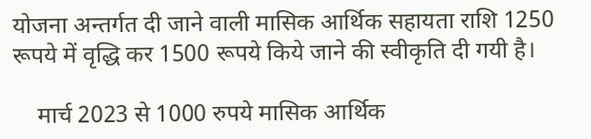योजना अन्तर्गत दी जाने वाली मासिक आर्थिक सहायता राशि 1250 रूपये में वृद्धि कर 1500 रूपये किये जाने की स्वीकृति दी गयी है।

    मार्च 2023 से 1000 रुपये मासिक आर्थिक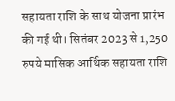सहायता राशि के साथ योजना प्रारंभ की गई थी। सितंबर 2023 से 1,250 रुपये मासिक आर्थिक सहायता राशि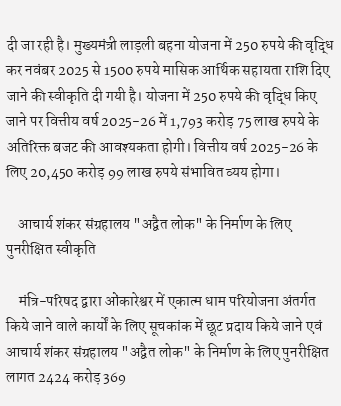दी जा रही है। मुख्यमंत्री लाड़ली बहना योजना में 250 रुपये की वृ‌द्धि कर नवंबर 2025 से 1500 रुपये मासिक आर्थिक सहायता राशि दिए जाने की स्वीकृति दी गयी है। योजना में 250 रुपये की वृ‌द्धि किए जाने पर वित्तीय वर्ष 2025-26 में 1,793 करोड़ 75 लाख रुपये के अतिरिक्त बजट की आवश्यकता होगी। वित्तीय वर्ष 2025-26 के लिए 20,450 करोड़ 99 लाख रुपये संभावित व्यय होगा।

    आचार्य शंकर संग्रहालय "अद्वैत लोक" के निर्माण के लिए पुनरीक्षित स्वीकृति

    मंत्रि-परिषद द्वारा ओंकारेश्वर में एकात्म धाम परियोजना अंतर्गत किये जाने वाले कार्यों के लिए सूचकांक में छूट प्रदाय किये जाने एवं आचार्य शंकर संग्रहालय "अद्वैत लोक" के निर्माण के लिए पुनरीक्षित लागत 2424 करोड़ 369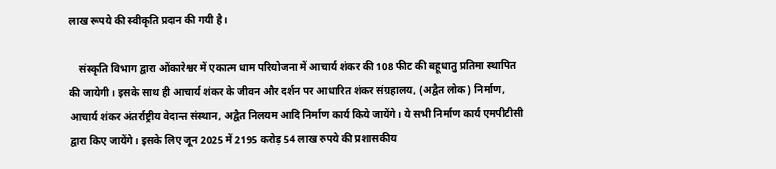लाख रूपये की स्वीकृति प्रदान की गयी है।

    संस्कृति विभाग द्वारा ओंकारेश्वर में एकात्म धाम परियोजना में आचार्य शंकर की 108 फीट की बहूधातु प्रतिमा स्थापित की जायेगी। इसके साथ ही आचार्य शंकर के जीवन और दर्शन पर आधारित शंकर संग्रहालय, (अ‌द्वैत लोक) निर्माण, आचार्य शंकर अंतर्राष्ट्रीय वेदान्त संस्थान, अद्वैत निलयम आदि निर्माण कार्य किये जायेंगे। ये सभी निर्माण कार्य एमपीटीसी द्वारा किए जायेंगे। इसके लिए जून 2025 में 2195 करोड़ 54 लाख रुपये की प्रशासकीय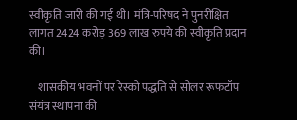स्वीकृति जारी की गई थी। मंत्रि-परिषद ने पुनरीक्षित लागत 2424 करोड़ 369 लाख रुपये की स्वीकृति प्रदान की।

    शासकीय भवनों पर रेस्को पद्धति से सोलर रूफटॉप संयंत्र स्थापना की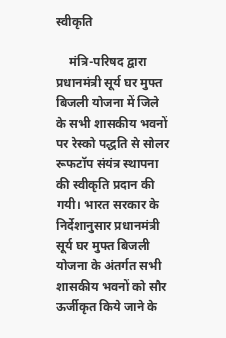स्वीकृति

    मंत्रि-परिषद द्वारा प्रधानमंत्री सूर्य घर मुफ्त बिजली योजना में जिले के सभी शासकीय भवनों पर रेस्को पद्धति से सोलर रूफटॉप संयंत्र स्थापना की स्वीकृति प्रदान की गयी। भारत सरकार के निर्देशानुसार प्रधानमंत्री सूर्य घर मुफ्त बिजली योजना के अंतर्गत सभी शासकीय भवनों को सौर ऊर्जीकृत किये जाने के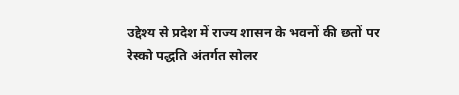उ‌द्देश्य से प्रदेश में राज्य शासन के भवनों की छतों पर रेस्को पद्धति अंतर्गत सोलर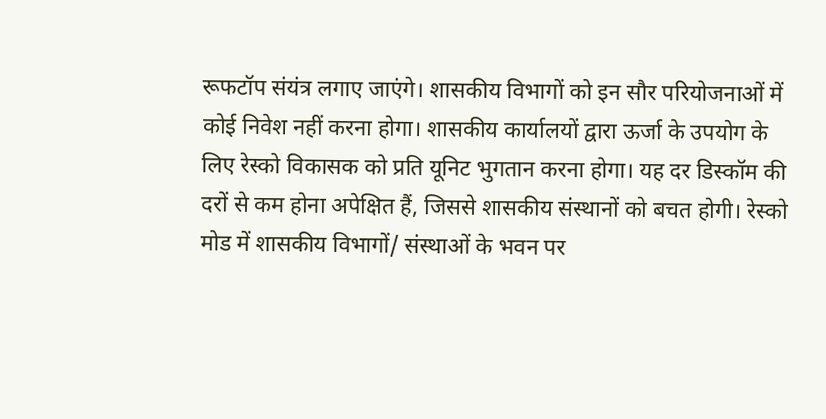रूफटॉप संयंत्र लगाए जाएंगे। शासकीय विभागों को इन सौर परियोजनाओं में कोई निवेश नहीं करना होगा। शासकीय कार्यालयों ‌द्वारा ऊर्जा के उपयोग के लिए रेस्को विकासक को प्रति यूनिट भुगतान करना होगा। यह दर डिस्कॉम की दरों से कम होना अपेक्षित हैं, जिससे शासकीय संस्थानों को बचत होगी। रेस्को मोड में शासकीय विभागों/ संस्थाओं के भवन पर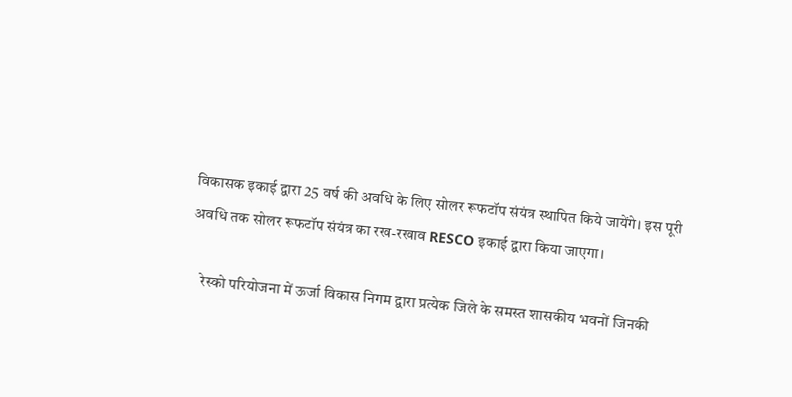विकासक इकाई द्वारा 25 वर्ष की अवधि के लिए सोलर रूफटॉप संयंत्र स्थापित किये जायेंगे। इस पूरी अवधि तक सोलर रूफटॉप संयंत्र का रख-रखाव RESCO इकाई द्वारा किया जाएगा।

    रेस्को परियोजना में ऊर्जा विकास निगम ‌द्वारा प्रत्येक जिले के समस्त शासकीय भवनों जिनकी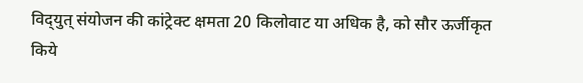विद्‌युत् संयोजन की कांट्रेक्ट क्षमता 20 किलोवाट या अधिक है, को सौर ऊर्जीकृत किये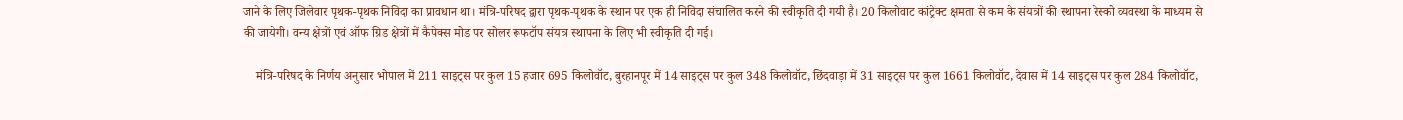जाने के लिए जिलेवार पृथक-पृथक निविदा का प्रावधान था। मंत्रि-परिषद द्वारा पृथक-पृथक के स्थान पर एक ही निविदा संचालित करने की स्वीकृति दी गयी है। 20 किलोवाट कांट्रेक्ट क्षमता से कम के संयत्रों की स्थापना रेस्को व्यवस्था के माध्यम से की जायेगी। वन्य क्षेत्रों एवं ऑफ ग्रिड क्षेत्रों में कैपेक्स मोड पर सोलर रूफटॉप संयत्र स्थापना के लिए भी स्वीकृति दी गई।

    मंत्रि-परिषद के निर्णय अनुसार भोपाल में 211 साइट्स पर कुल 15 हजार 695 किलोवॉट, बुरहानपूर में 14 साइट्स पर कुल 348 किलोवॉट, छिंदवाड़ा में 31 साइट्स पर कुल 1661 किलोवॉट, देवास में 14 साइट्स पर कुल 284 किलोवॉट,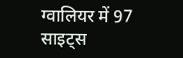ग्वालियर में 97 साइट्स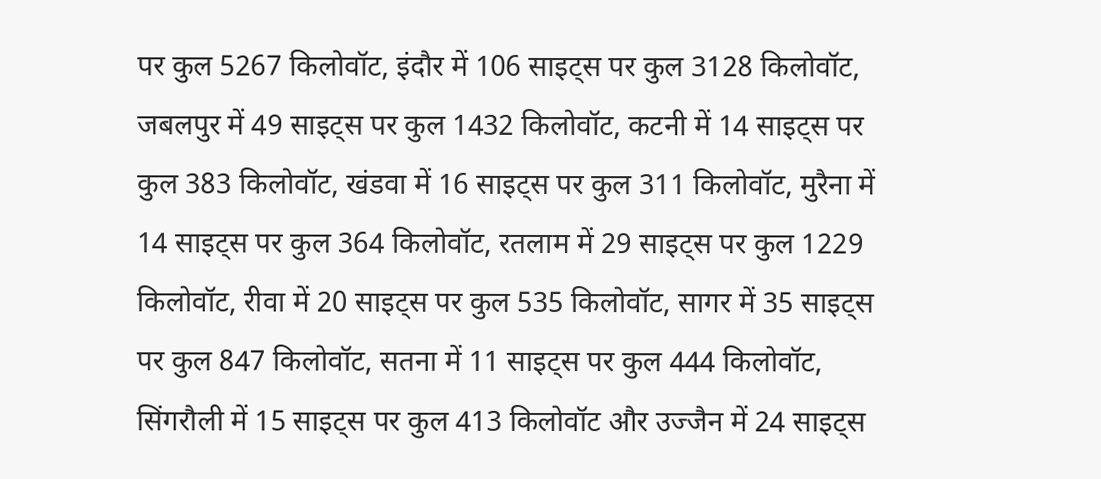पर कुल 5267 किलोवॉट, इंदौर में 106 साइट्स पर कुल 3128 किलोवॉट, जबलपुर में 49 साइट्स पर कुल 1432 किलोवॉट, कटनी में 14 साइट्स पर कुल 383 किलोवॉट, खंडवा में 16 साइट्स पर कुल 311 किलोवॉट, मुरैना में 14 साइट्स पर कुल 364 किलोवॉट, रतलाम में 29 साइट्स पर कुल 1229 किलोवॉट, रीवा में 20 साइट्स पर कुल 535 किलोवॉट, सागर में 35 साइट्स पर कुल 847 किलोवॉट, सतना में 11 साइट्स पर कुल 444 किलोवॉट, सिंगरौली में 15 साइट्स पर कुल 413 किलोवॉट और उज्जैन में 24 साइट्स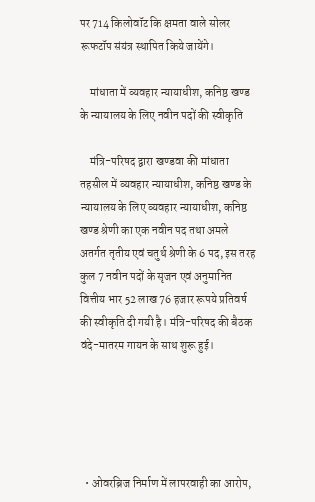पर 714 किलोवॉट कि क्षमता वाले सोलर रूफटॉप संयंत्र स्थापित किये जायेंगे।

    मांधाता में व्यवहार न्यायाधीश, कनिष्ठ खण्ड के न्यायालय के लिए नवीन पदों की स्वीकृति

    मंत्रि-परिषद द्वारा खण्डवा की मांधाता तहसील में व्यवहार न्यायाधीश, कनिष्ठ खण्ड के न्यायालय के लिए व्यवहार न्यायाधीश, कनिष्ठ खण्ड श्रेणी का एक नवीन पद तथा अमले अतर्गत तृतीय एवं चतुर्थ श्रेणी के 6 पद, इस तरह कुल 7 नवीन पदों के सृजन एवं अनुमानित वित्तीय भार 52 लाख 76 हजार रूपये प्रतिवर्ष की स्वीकृति दी गयी है। मंत्रि-परिषद की बैठक वंदे-मातरम गायन के साथ शुरू हुई।





  • ओवरब्रिज निर्माण में लापरवाही का आरोप,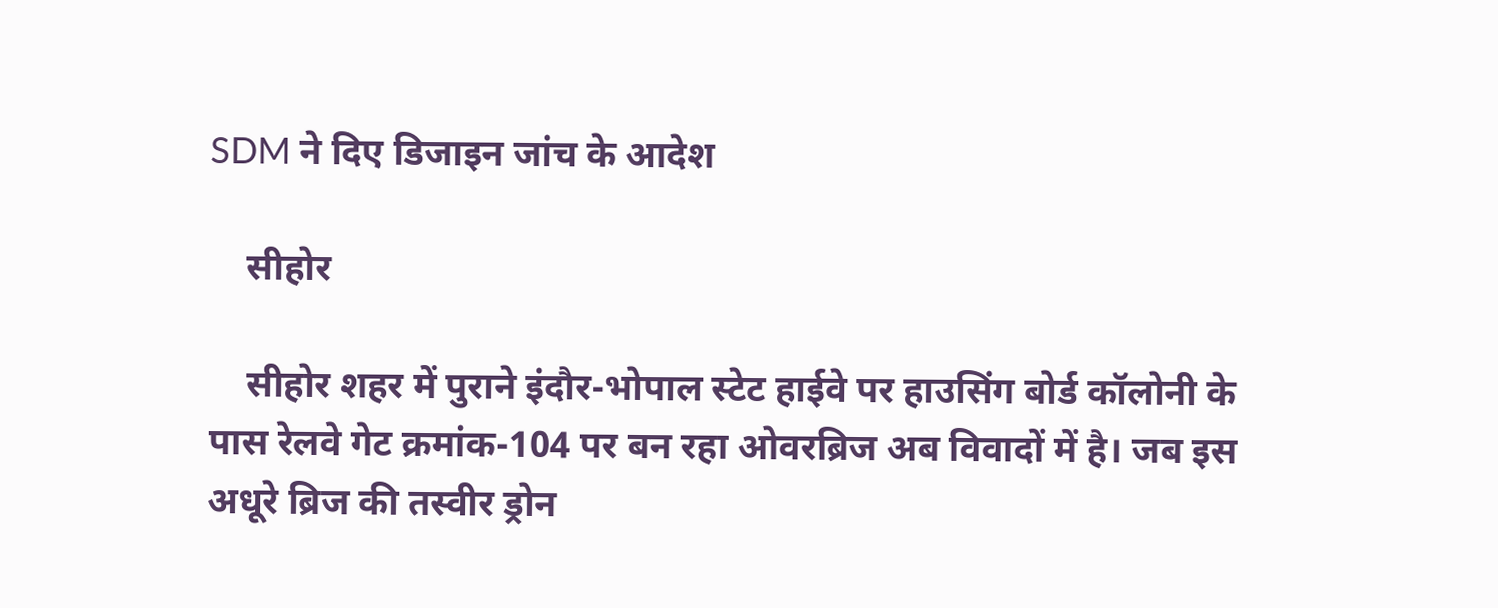SDM ने दिए डिजाइन जांच के आदेश

    सीहोर

    सीहोर शहर में पुराने इंदौर-भोपाल स्टेट हाईवे पर हाउसिंग बोर्ड कॉलोनी के पास रेलवे गेट क्रमांक-104 पर बन रहा ओवरब्रिज अब विवादों में है। जब इस अधूरे ब्रिज की तस्वीर ड्रोन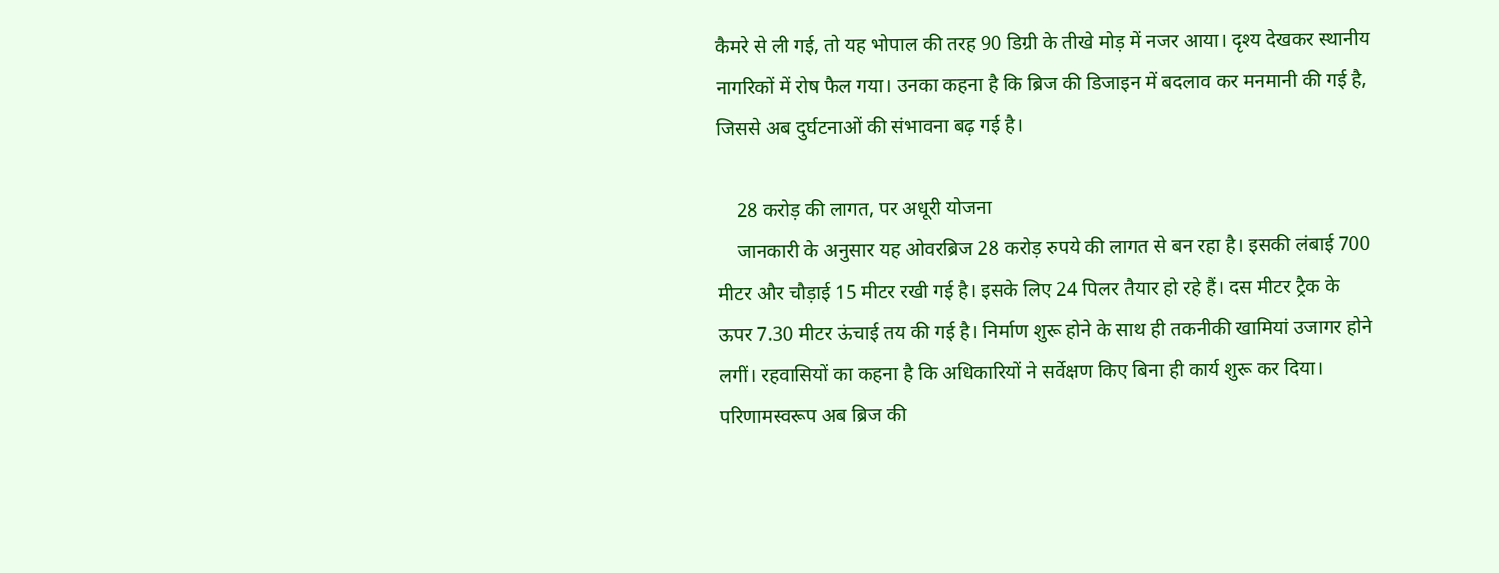कैमरे से ली गई, तो यह भोपाल की तरह 90 डिग्री के तीखे मोड़ में नजर आया। दृश्य देखकर स्थानीय नागरिकों में रोष फैल गया। उनका कहना है कि ब्रिज की डिजाइन में बदलाव कर मनमानी की गई है, जिससे अब दुर्घटनाओं की संभावना बढ़ गई है।

    28 करोड़ की लागत, पर अधूरी योजना
    जानकारी के अनुसार यह ओवरब्रिज 28 करोड़ रुपये की लागत से बन रहा है। इसकी लंबाई 700 मीटर और चौड़ाई 15 मीटर रखी गई है। इसके लिए 24 पिलर तैयार हो रहे हैं। दस मीटर ट्रैक के ऊपर 7.30 मीटर ऊंचाई तय की गई है। निर्माण शुरू होने के साथ ही तकनीकी खामियां उजागर होने लगीं। रहवासियों का कहना है कि अधिकारियों ने सर्वेक्षण किए बिना ही कार्य शुरू कर दिया। परिणामस्वरूप अब ब्रिज की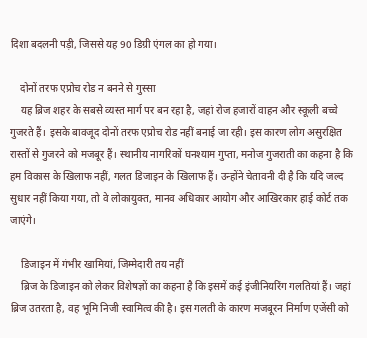दिशा बदलनी पड़ी, जिससे यह 90 डिग्री एंगल का हो गया।

    दोनों तरफ एप्रोच रोड न बनने से गुस्सा
    यह ब्रिज शहर के सबसे व्यस्त मार्ग पर बन रहा है, जहां रोज हजारों वाहन और स्कूली बच्चे गुजरते हैं। इसके बावजूद दोनों तरफ एप्रोच रोड नहीं बनाई जा रही। इस कारण लोग असुरक्षित रास्तों से गुजरने को मजबूर हैं। स्थानीय नागरिकों घनश्याम गुप्ता, मनोज गुजराती का कहना है कि हम विकास के खिलाफ नहीं, गलत डिजाइन के खिलाफ हैं। उन्होंने चेतावनी दी है कि यदि जल्द सुधार नहीं किया गया, तो वे लोकायुक्त, मानव अधिकार आयोग और आखिरकार हाई कोर्ट तक जाएंगे।

    डिजाइन में गंभीर खामियां, जिम्मेदारी तय नहीं
    ब्रिज के डिजाइन को लेकर विशेषज्ञों का कहना है कि इसमें कई इंजीनियरिंग गलतियां हैं। जहां ब्रिज उतरता है, वह भूमि निजी स्वामित्व की है। इस गलती के कारण मजबूरन निर्माण एजेंसी को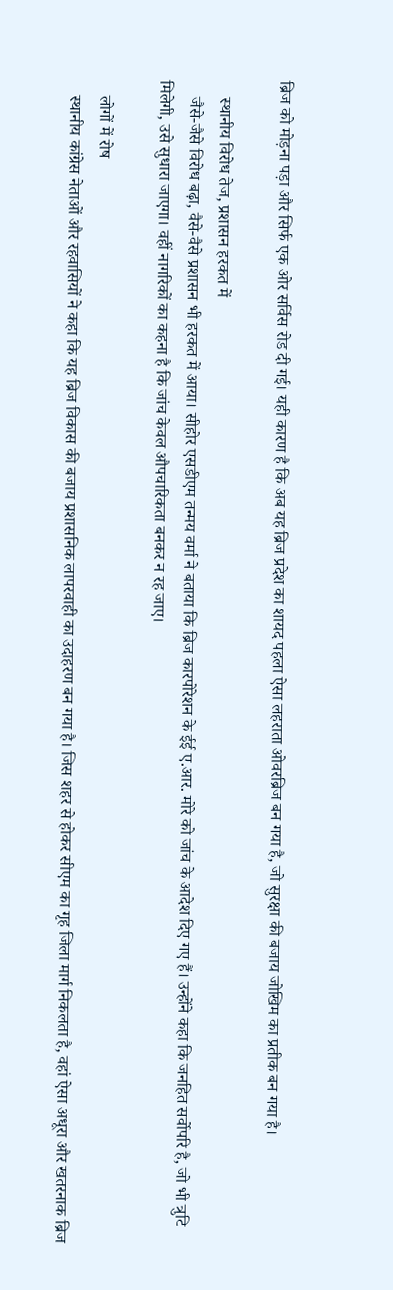ब्रिज को मोड़ना पड़ा और सिर्फ एक ओर सर्विस रोड दी गई। यही कारण है कि अब यह ब्रिज प्रदेश का शायद पहला ऐसा लहराता ओवरब्रिज बन गया है, जो सुरक्षा की बजाय जोखिम का प्रतीक बन गया है।

    स्थानीय विरोध तेज, प्रशासन हरकत में
    जैसे-जैसे विरोध बढ़ा, वैसे-वैसे प्रशासन भी हरकत में आया। सीहोर एसडीएम तन्मय वर्मा ने बताया कि ब्रिज कारपोरेशन के ईई ए.आर. मोरे को जांच के आदेश दिए गए हैं। उन्होंने कहा कि जनहित सर्वोपरि है, जो भी त्रुटि मिलेगी, उसे सुधारा जाएगा। वहीं नागरिकों का कहना है कि जांच केवल औपचारिकता बनकर न रह जाए।

    लोगों में रोष
    स्थानीय कांग्रेस नेताओं और रहवासियों ने कहा कि यह ब्रिज विकास की बजाय प्रशासनिक लापरवाही का उदाहरण बन गया है। जिस शहर से होकर सीएम का गृह जिला मार्ग निकलता है, वहां ऐसा अधूरा और खतरनाक ब्रिज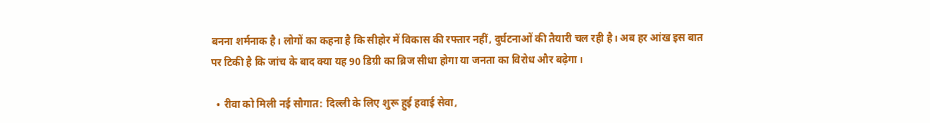बनना शर्मनाक है। लोगों का कहना है कि सीहोर में विकास की रफ्तार नहीं, दुर्घटनाओं की तैयारी चल रही है। अब हर आंख इस बात पर टिकी है कि जांच के बाद क्या यह 90 डिग्री का ब्रिज सीधा होगा या जनता का विरोध और बढ़ेगा।

  • रीवा को मिली नई सौगात: दिल्ली के लिए शुरू हुई हवाई सेवा,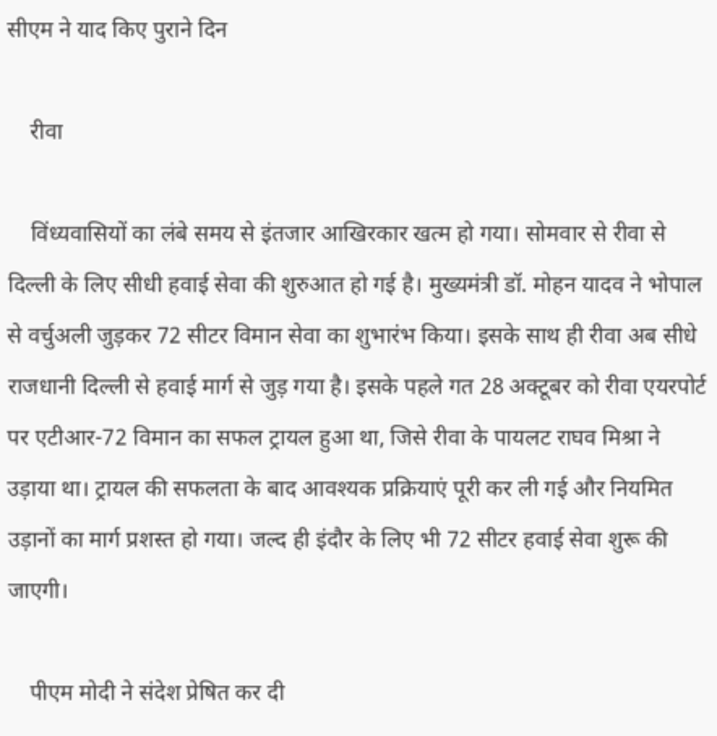सीएम ने याद किए पुराने दिन

    रीवा

    विंध्यवासियों का लंबे समय से इंतजार आखिरकार खत्म हो गया। सोमवार से रीवा से दिल्ली के लिए सीधी हवाई सेवा की शुरुआत हो गई है। मुख्यमंत्री डॉ. मोहन यादव ने भोपाल से वर्चुअली जुड़कर 72 सीटर विमान सेवा का शुभारंभ किया। इसके साथ ही रीवा अब सीधे राजधानी दिल्ली से हवाई मार्ग से जुड़ गया है। इसके पहले गत 28 अक्टूबर को रीवा एयरपोर्ट पर एटीआर-72 विमान का सफल ट्रायल हुआ था, जिसे रीवा के पायलट राघव मिश्रा ने उड़ाया था। ट्रायल की सफलता के बाद आवश्यक प्रक्रियाएं पूरी कर ली गई और नियमित उड़ानों का मार्ग प्रशस्त हो गया। जल्द ही इंदौर के लिए भी 72 सीटर हवाई सेवा शुरू की जाएगी।

    पीएम मोदी ने संदेश प्रेषित कर दी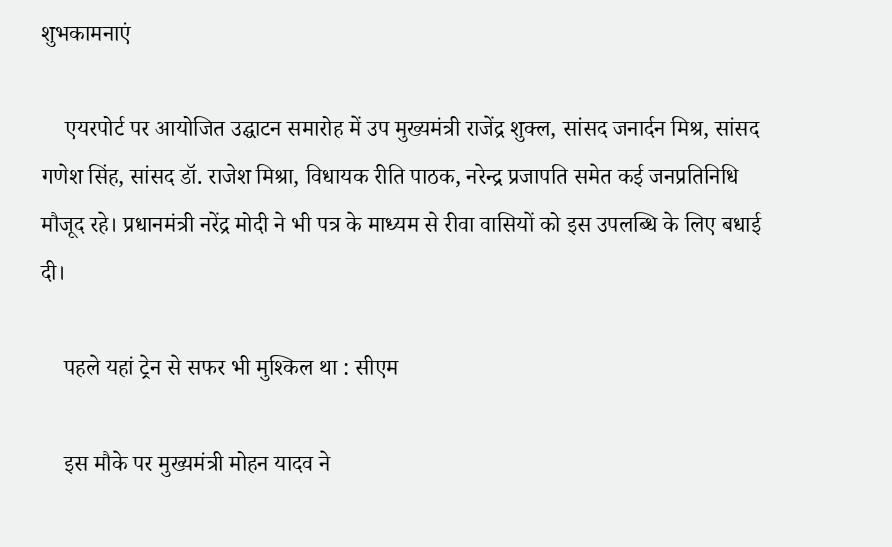शुभकामनाएं

    एयरपोर्ट पर आयोजित उद्घाटन समारोह में उप मुख्यमंत्री राजेंद्र शुक्ल, सांसद जनार्दन मिश्र, सांसद गणेश सिंह, सांसद डॉ. राजेश मिश्रा, विधायक रीति पाठक, नरेन्द्र प्रजापति समेत कई जनप्रतिनिधि मौजूद रहे। प्रधानमंत्री नरेंद्र मोदी ने भी पत्र के माध्यम से रीवा वासियों को इस उपलब्धि के लिए बधाई दी।

    पहले यहां ट्रेन से सफर भी मुश्किल था : सीएम

    इस मौके पर मुख्यमंत्री मोहन यादव ने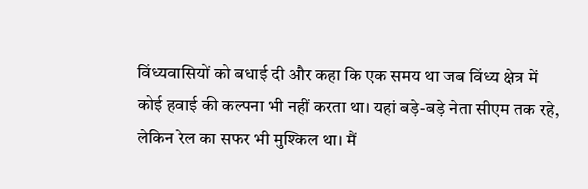विंध्यवासियों को बधाई दी और कहा कि एक समय था जब विंध्य क्षेत्र में कोई हवाई की कल्पना भी नहीं करता था। यहां बड़े-बड़े नेता सीएम तक रहे, लेकिन रेल का सफर भी मुश्किल था। मैं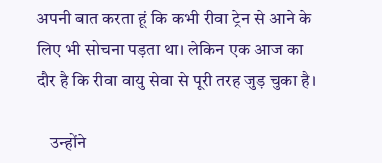अपनी बात करता हूं कि कभी रीवा ट्रेन से आने के लिए भी सोचना पड़ता था। लेकिन एक आज का दौर है कि रीवा वायु सेवा से पूरी तरह जुड़ चुका है।

    उन्होंने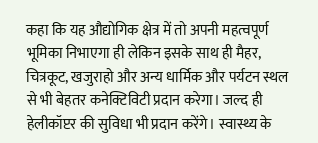कहा कि यह औद्योगिक क्षेत्र में तो अपनी महत्वपूर्ण भूमिका निभाएगा ही लेकिन इसके साथ ही मैहर, चित्रकूट, खजुराहो और अन्य धार्मिक और पर्यटन स्थल से भी बेहतर कनेक्टिविटी प्रदान करेगा। जल्द ही हेलीकॉप्टर की सुविधा भी प्रदान करेंगे। स्वास्थ्य के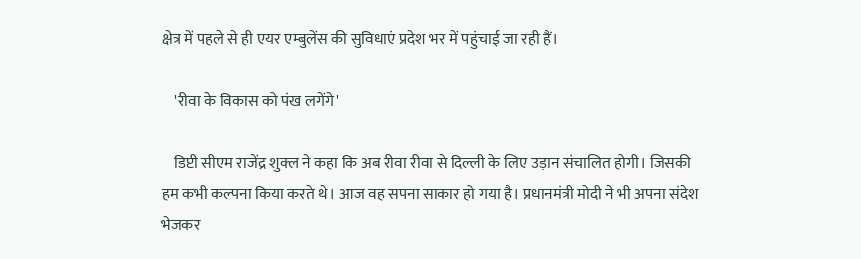क्षेत्र में पहले से ही एयर एम्बुलेंस की सुविधाएं प्रदेश भर में पहुंचाई जा रही हैं।

    'रीवा के विकास को पंख लगेंगे'

    डिप्टी सीएम राजेंद्र शुक्ल ने कहा कि अब रीवा रीवा से दिल्ली के लिए उड़ान संचालित होगी। जिसकी हम कभी कल्पना किया करते थे। आज वह सपना साकार हो गया है। प्रधानमंत्री मोदी ने भी अपना संदेश भेजकर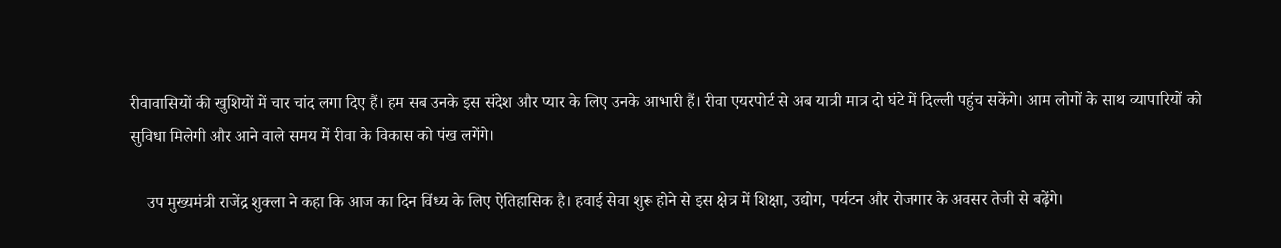रीवावासियों की खुशियों में चार चांद लगा दिए हैं। हम सब उनके इस संदेश और प्यार के लिए उनके आभारी हैं। रीवा एयरपोर्ट से अब यात्री मात्र दो घंटे में दिल्ली पहुंच सकेंगे। आम लोगों के साथ व्यापारियों को सुविधा मिलेगी और आने वाले समय में रीवा के विकास को पंख लगेंगे।

    उप मुख्यमंत्री राजेंद्र शुक्ला ने कहा कि आज का दिन विंध्य के लिए ऐतिहासिक है। हवाई सेवा शुरू होने से इस क्षेत्र में शिक्षा, उद्योग, पर्यटन और रोजगार के अवसर तेजी से बढ़ेंगे।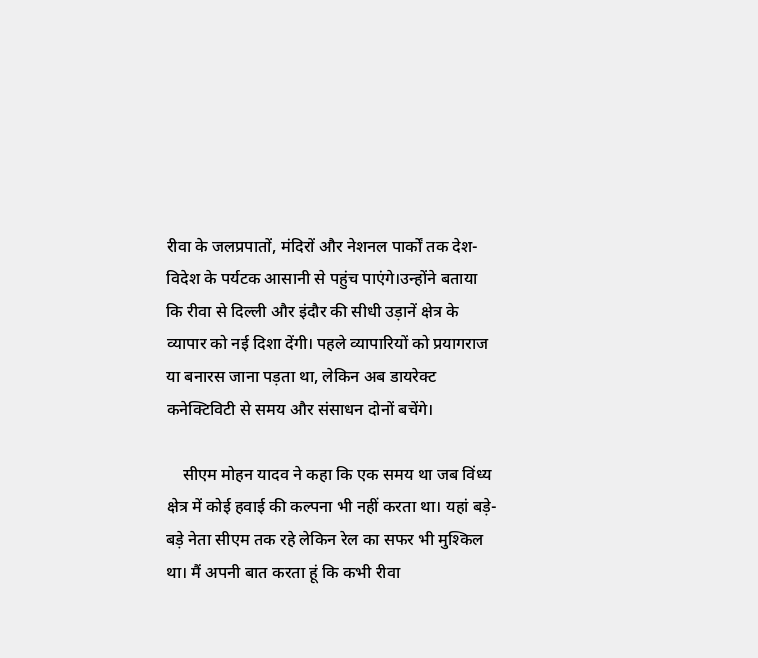रीवा के जलप्रपातों, मंदिरों और नेशनल पार्कों तक देश-विदेश के पर्यटक आसानी से पहुंच पाएंगे।उन्होंने बताया कि रीवा से दिल्ली और इंदौर की सीधी उड़ानें क्षेत्र के व्यापार को नई दिशा देंगी। पहले व्यापारियों को प्रयागराज या बनारस जाना पड़ता था, लेकिन अब डायरेक्ट कनेक्टिविटी से समय और संसाधन दोनों बचेंगे।

    सीएम मोहन यादव ने कहा कि एक समय था जब विंध्य क्षेत्र में कोई हवाई की कल्पना भी नहीं करता था। यहां बड़े-बड़े नेता सीएम तक रहे लेकिन रेल का सफर भी मुश्किल था। मैं अपनी बात करता हूं कि कभी रीवा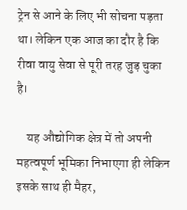ट्रेन से आने के लिए भी सोचना पड़ता था। लेकिन एक आज का दौर है कि रीवा वायु सेवा से पूरी तरह जुड़ चुका है।

    यह औद्योगिक क्षेत्र में तो अपनी महत्वपूर्ण भूमिका निभाएगा ही लेकिन इसके साथ ही मैहर,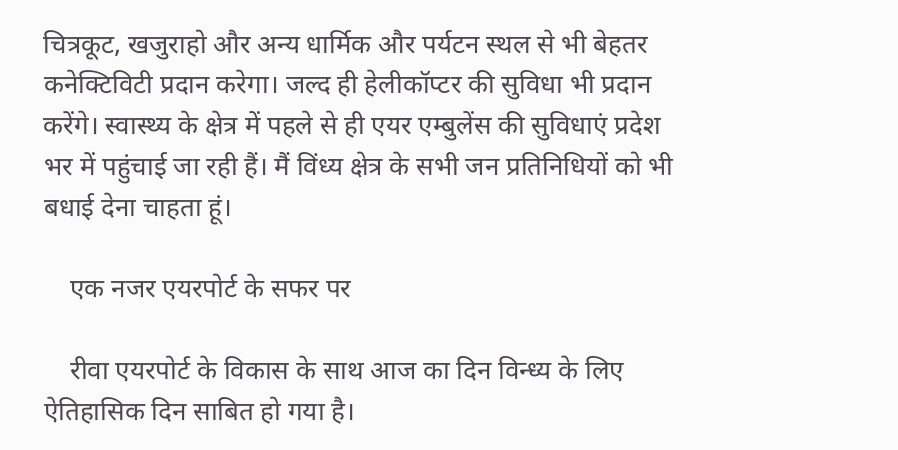चित्रकूट, खजुराहो और अन्य धार्मिक और पर्यटन स्थल से भी बेहतर कनेक्टिविटी प्रदान करेगा। जल्द ही हेलीकॉप्टर की सुविधा भी प्रदान करेंगे। स्वास्थ्य के क्षेत्र में पहले से ही एयर एम्बुलेंस की सुविधाएं प्रदेश भर में पहुंचाई जा रही हैं। मैं विंध्य क्षेत्र के सभी जन प्रतिनिधियों को भी बधाई देना चाहता हूं।

    एक नजर एयरपोर्ट के सफर पर

    रीवा एयरपोर्ट के विकास के साथ आज का दिन विन्ध्य के लिए ऐतिहासिक दिन साबित हो गया है।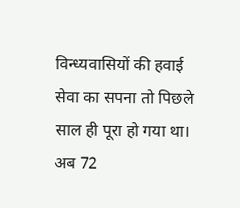विन्ध्यवासियों की हवाई सेवा का सपना तो पिछले साल ही पूरा हो गया था। अब 72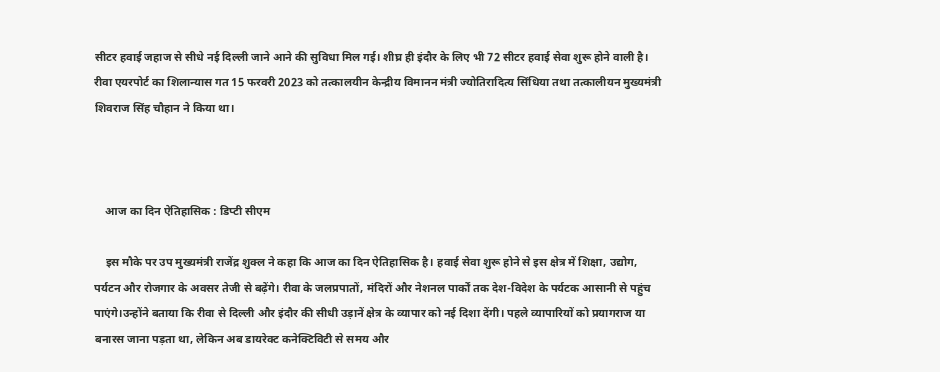सीटर हवाई जहाज से सीधे नई दिल्ली जाने आने की सुविधा मिल गई। शीघ्र ही इंदौर के लिए भी 72 सीटर हवाई सेवा शुरू होने वाली है। रीवा एयरपोर्ट का शिलान्यास गत 15 फरवरी 2023 को तत्कालयीन केन्द्रीय विमानन मंत्री ज्योतिरादित्य सिंधिया तथा तत्कालीयन मुख्यमंत्री शिवराज सिंह चौहान ने किया था।



    आज का दिन ऐतिहासिक : डिप्टी सीएम

    इस मौके पर उप मुख्यमंत्री राजेंद्र शुक्ल ने कहा कि आज का दिन ऐतिहासिक है। हवाई सेवा शुरू होने से इस क्षेत्र में शिक्षा, उद्योग, पर्यटन और रोजगार के अवसर तेजी से बढ़ेंगे। रीवा के जलप्रपातों, मंदिरों और नेशनल पार्कों तक देश-विदेश के पर्यटक आसानी से पहुंच पाएंगे।उन्होंने बताया कि रीवा से दिल्ली और इंदौर की सीधी उड़ानें क्षेत्र के व्यापार को नई दिशा देंगी। पहले व्यापारियों को प्रयागराज या बनारस जाना पड़ता था, लेकिन अब डायरेक्ट कनेक्टिविटी से समय और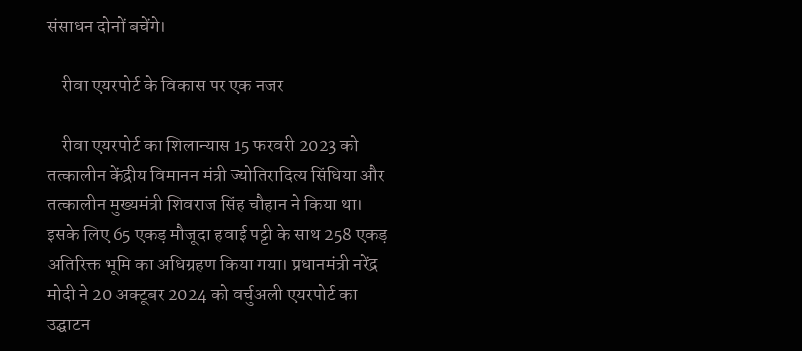संसाधन दोनों बचेंगे।

    रीवा एयरपोर्ट के विकास पर एक नजर

    रीवा एयरपोर्ट का शिलान्यास 15 फरवरी 2023 को तत्कालीन केंद्रीय विमानन मंत्री ज्योतिरादित्य सिंधिया और तत्कालीन मुख्यमंत्री शिवराज सिंह चौहान ने किया था। इसके लिए 65 एकड़ मौजूदा हवाई पट्टी के साथ 258 एकड़ अतिरिक्त भूमि का अधिग्रहण किया गया। प्रधानमंत्री नरेंद्र मोदी ने 20 अक्टूबर 2024 को वर्चुअली एयरपोर्ट का उद्घाटन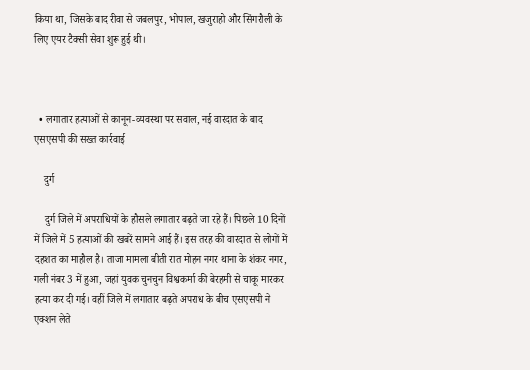किया था, जिसके बाद रीवा से जबलपुर, भोपाल, खजुराहो और सिंगरौली के लिए एयर टैक्सी सेवा शुरू हुई थी।



  • लगातार हत्याओं से कानून-व्यवस्था पर सवाल, नई वारदात के बाद एसएसपी की सख्त कार्रवाई

    दुर्ग

    दुर्ग जिले में अपराधियों के हौसले लगातार बढ़ते जा रहे हैं। पिछले 10 दिनों में जिले में 5 हत्याओं की खबरें सामने आई हैं। इस तरह की वारदात से लोगों में दहशत का माहौल है। ताजा मामला बीती रात मोहन नगर थाना के शंकर नगर, गली नंबर 3 में हुआ, जहां युवक चुनचुन विश्वकर्मा की बेरहमी से चाकू मारकर हत्या कर दी गई। वहीं जिले में लगातार बढ़ते अपराध के बीच एसएसपी ने एक्शन लेते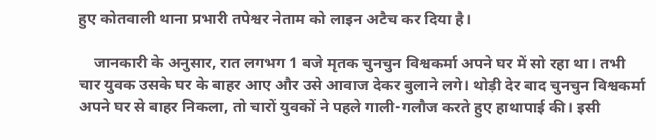हुए कोतवाली थाना प्रभारी तपेश्वर नेताम को लाइन अटैच कर दिया है।

    जानकारी के अनुसार, रात लगभग 1 बजे मृतक चुनचुन विश्वकर्मा अपने घर में सो रहा था। तभी चार युवक उसके घर के बाहर आए और उसे आवाज देकर बुलाने लगे। थोड़ी देर बाद चुनचुन विश्वकर्मा अपने घर से बाहर निकला, तो चारों युवकों ने पहले गाली-गलौज करते हुए हाथापाई की। इसी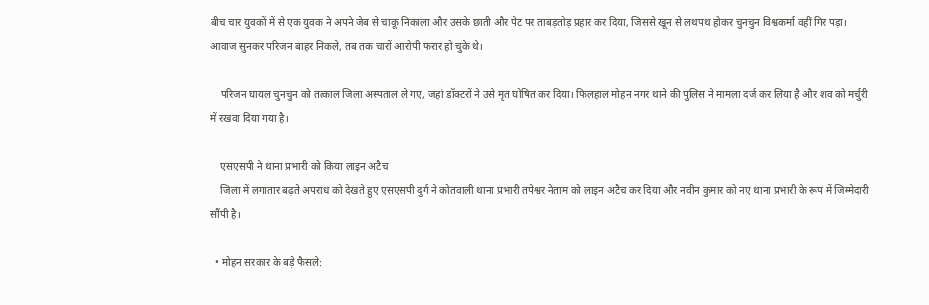बीच चार युवकों में से एक युवक ने अपने जेब से चाकू निकाला और उसके छाती और पेट पर ताबड़तोड़ प्रहार कर दिया, जिससे खून से लथपथ होकर चुनचुन विश्वकर्मा वहीं गिर पड़ा। आवाज सुनकर परिजन बाहर निकले, तब तक चारों आरोपी फरार हो चुके थे।

    परिजन घायल चुनचुन को तत्काल जिला अस्पताल ले गए, जहां डॉक्टरों ने उसे मृत घोषित कर दिया। फिलहाल मोहन नगर थाने की पुलिस ने मामला दर्ज कर लिया है और शव को मर्चुरी में रखवा दिया गया है।

    एसएसपी ने थाना प्रभारी को किया लाइन अटैच
    जिला में लगातार बढ़ते अपराध को देखते हुए एसएसपी दुर्ग ने कोतवाली थाना प्रभारी तपेश्वर नेताम को लाइन अटैच कर दिया और नवीन कुमार को नए थाना प्रभारी के रूप में जिम्मेदारी सौंपी है।

  • मोहन सरकार के बड़े फैसले: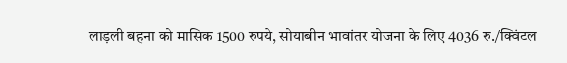लाड़ली बहना को मासिक 1500 रुपये, सोयाबीन भावांतर योजना के लिए 4036 रु./क्विंटल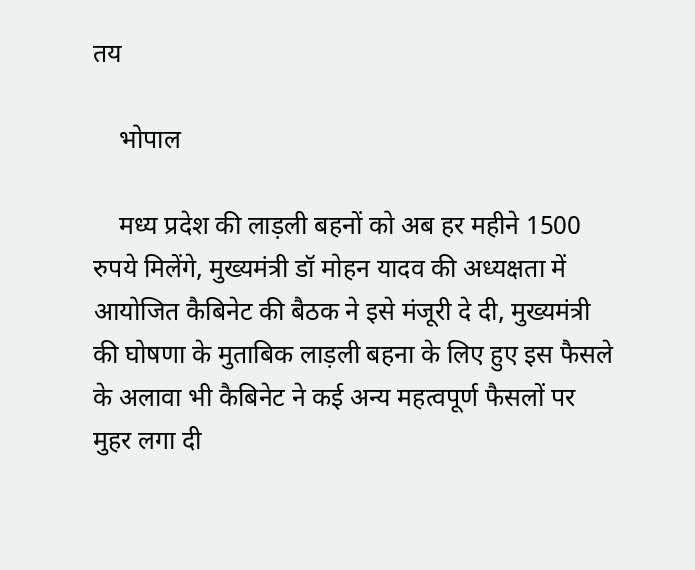तय

    भोपाल

    मध्य प्रदेश की लाड़ली बहनों को अब हर महीने 1500 रुपये मिलेंगे, मुख्यमंत्री डॉ मोहन यादव की अध्यक्षता में आयोजित कैबिनेट की बैठक ने इसे मंजूरी दे दी, मुख्यमंत्री की घोषणा के मुताबिक लाड़ली बहना के लिए हुए इस फैसले के अलावा भी कैबिनेट ने कई अन्य महत्वपूर्ण फैसलों पर मुहर लगा दी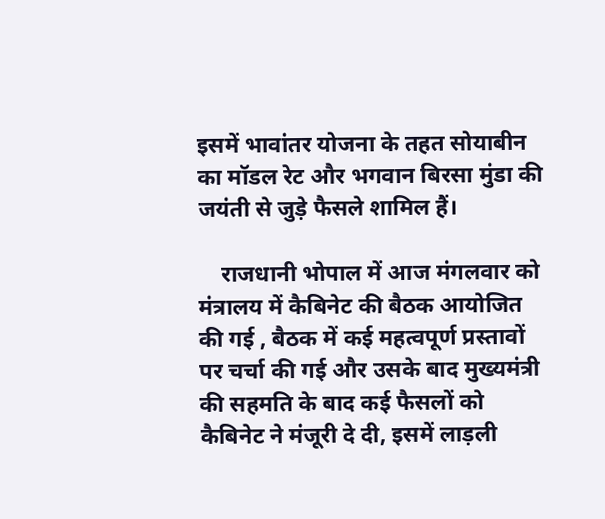इसमें भावांतर योजना के तहत सोयाबीन का मॉडल रेट और भगवान बिरसा मुंडा की जयंती से जुड़े फैसले शामिल हैं।

    राजधानी भोपाल में आज मंगलवार को मंत्रालय में कैबिनेट की बैठक आयोजित की गई , बैठक में कई महत्वपूर्ण प्रस्तावों पर चर्चा की गई और उसके बाद मुख्यमंत्री की सहमति के बाद कई फैसलों को कैबिनेट ने मंजूरी दे दी, इसमें लाड़ली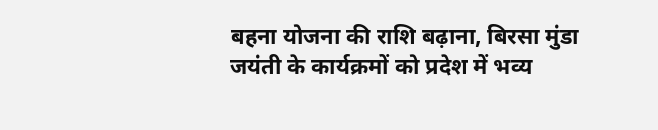बहना योजना की राशि बढ़ाना, बिरसा मुंडा जयंती के कार्यक्रमों को प्रदेश में भव्य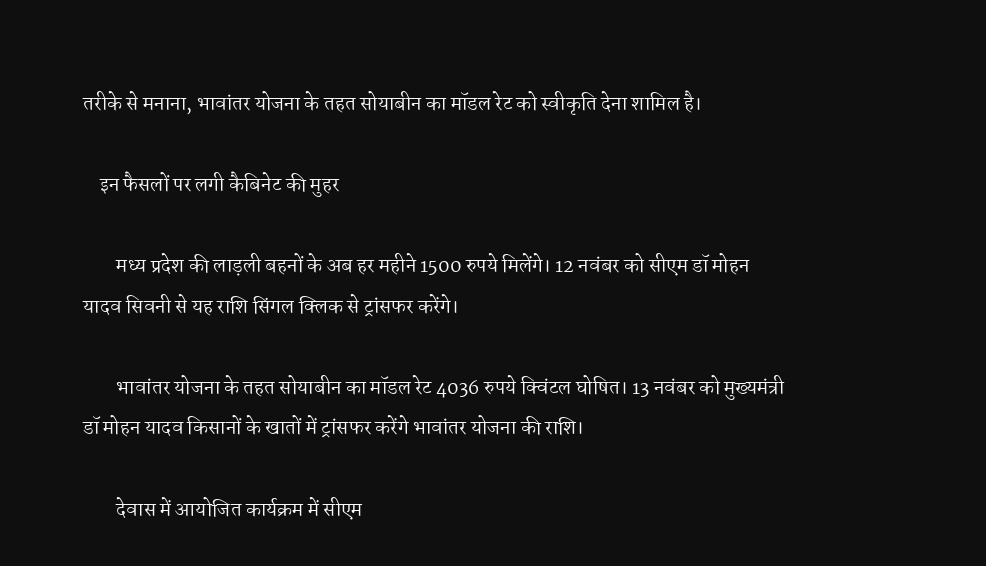तरीके से मनाना, भावांतर योजना के तहत सोयाबीन का मॉडल रेट को स्वीकृति देना शामिल है।

    इन फैसलों पर लगी कैबिनेट की मुहर

        मध्य प्रदेश की लाड़ली बहनों के अब हर महीने 1500 रुपये मिलेंगे। 12 नवंबर को सीएम डॉ मोहन यादव सिवनी से यह राशि सिंगल क्लिक से ट्रांसफर करेंगे।

        भावांतर योजना के तहत सोयाबीन का मॉडल रेट 4036 रुपये क्विंटल घोषित। 13 नवंबर को मुख्यमंत्री डॉ मोहन यादव किसानों के खातों में ट्रांसफर करेंगे भावांतर योजना की राशि।

        देवास में आयोजित कार्यक्रम में सीएम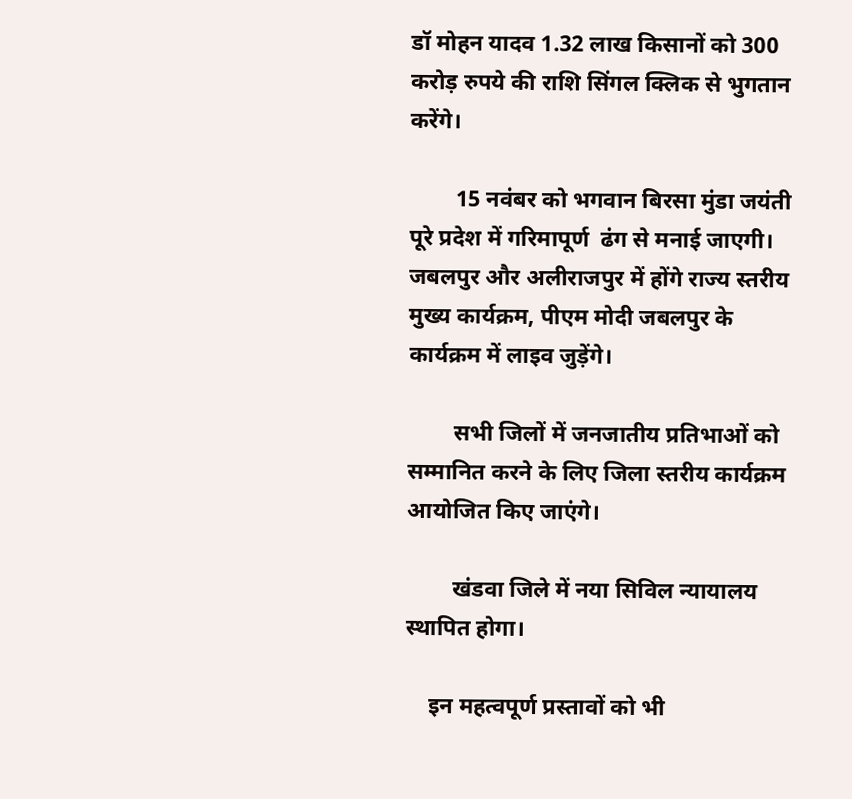डॉ मोहन यादव 1.32 लाख किसानों को 300 करोड़ रुपये की राशि सिंगल क्लिक से भुगतान करेंगे।

        15 नवंबर को भगवान बिरसा मुंडा जयंती पूरे प्रदेश में गरिमापूर्ण  ढंग से मनाई जाएगी। जबलपुर और अलीराजपुर में होंगे राज्य स्तरीय मुख्य कार्यक्रम, पीएम मोदी जबलपुर के कार्यक्रम में लाइव जुड़ेंगे।

        सभी जिलों में जनजातीय प्रतिभाओं को सम्मानित करने के लिए जिला स्तरीय कार्यक्रम आयोजित किए जाएंगे।

        खंडवा जिले में नया सिविल न्यायालय स्थापित होगा।

    इन महत्वपूर्ण प्रस्तावों को भी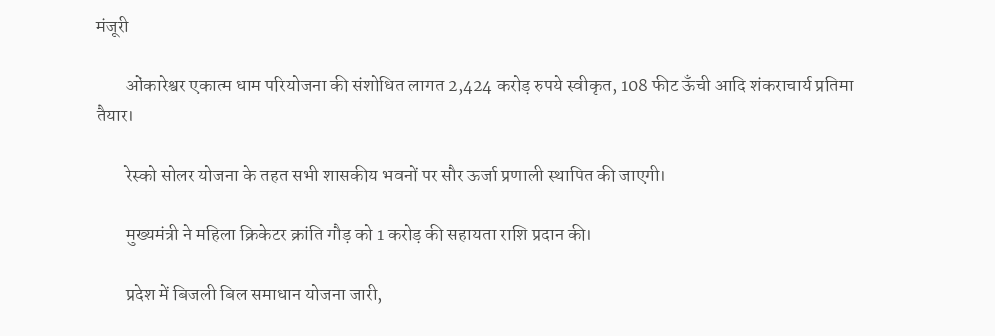मंजूरी

        ओंकारेश्वर एकात्म धाम परियोजना की संशोधित लागत 2,424 करोड़ रुपये स्वीकृत, 108 फीट ऊँची आदि शंकराचार्य प्रतिमा तैयार।

        रेस्को सोलर योजना के तहत सभी शासकीय भवनों पर सौर ऊर्जा प्रणाली स्थापित की जाएगी।

        मुख्यमंत्री ने महिला क्रिकेटर क्रांति गौड़ को 1 करोड़ की सहायता राशि प्रदान की।

        प्रदेश में बिजली बिल समाधान योजना जारी,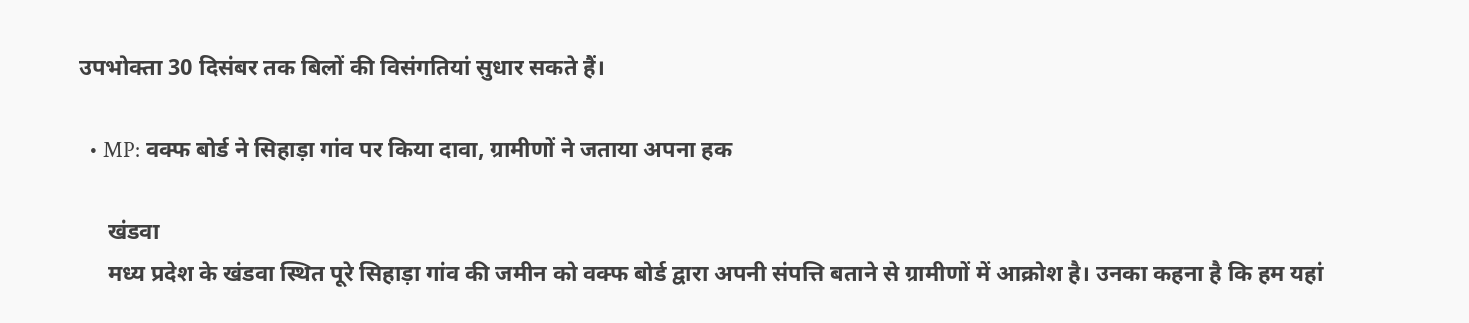उपभोक्ता 30 दिसंबर तक बिलों की विसंगतियां सुधार सकते हैं।

  • MP: वक्फ बोर्ड ने सिहाड़ा गांव पर किया दावा, ग्रामीणों ने जताया अपना हक

     खंडवा
     मध्य प्रदेश के खंडवा स्थित पूरे सिहाड़ा गांव की जमीन को वक्फ बोर्ड द्वारा अपनी संपत्ति बताने से ग्रामीणों में आक्रोश है। उनका कहना है कि हम यहां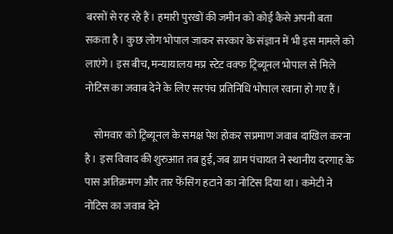बरसों से रह रहे हैं। हमारी पुरखों की जमीन को कोई कैसे अपनी बता सकता है। कुछ लोग भोपाल जाकर सरकार के संज्ञान में भी इस मामले को लाएंगे। इस बीच, मन्यायालय मप्र स्टेट वक्फ ट्रिब्यूनल भोपाल से मिले नोटिस का जवाब देने के लिए सरपंच प्रतिनिधि भोपाल रवाना हो गए हैं।

    सोमवार को ट्रिब्यूनल के समक्ष पेश होकर सप्रमाण जवाब दाखिल करना है। इस विवाद की शुरुआत तब हुई, जब ग्राम पंचायत ने स्थानीय दरगाह के पास अतिक्रमण और तार फेंसिंग हटाने का नोटिस दिया था। कमेटी ने नोटिस का जवाब देने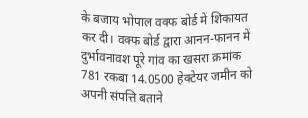के बजाय भोपाल वक्फ बोर्ड में शिकायत कर दी। वक्फ बोर्ड द्वारा आनन-फानन में दुर्भावनावश पूरे गांव का खसरा क्रमांक 781 रकबा 14.0500 हेक्टेयर जमीन को अपनी संपत्ति बताने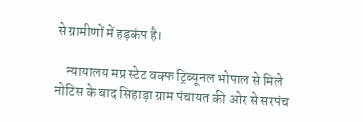से ग्रामीणों में हड़कंप है।

    न्यायालय मप्र स्टेट वक्फ ट्रिब्यूनल भोपाल से मिले नोटिस के बाद सिहाड़ा ग्राम पंचायत की ओर से सरपंच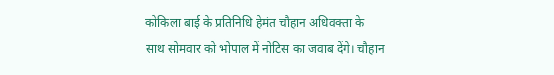कोकिला बाई के प्रतिनिधि हेमंत चौहान अधिवक्ता के साथ सोमवार को भोपाल में नोटिस का जवाब देंगे। चौहान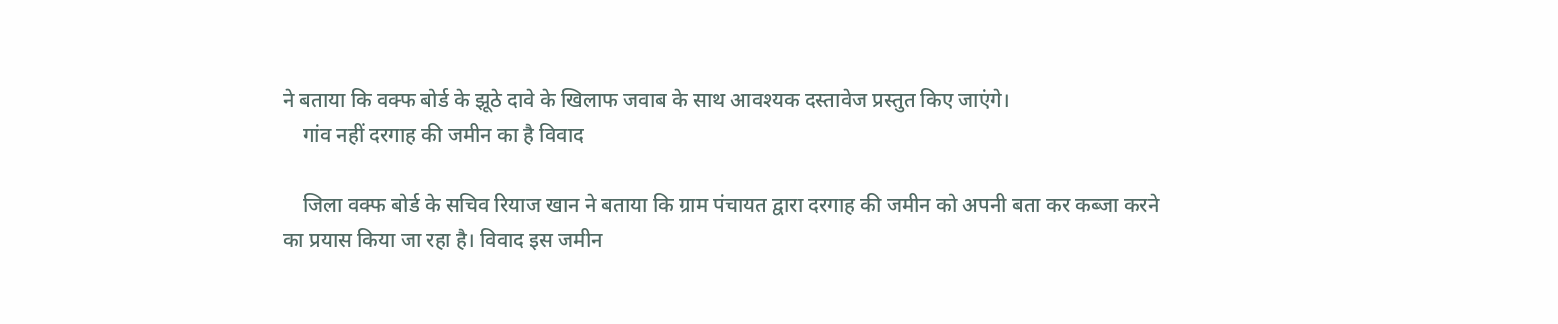ने बताया कि वक्फ बोर्ड के झूठे दावे के खिलाफ जवाब के साथ आवश्यक दस्तावेज प्रस्तुत किए जाएंगे।
    गांव नहीं दरगाह की जमीन का है विवाद

    जिला वक्फ बोर्ड के सचिव रियाज खान ने बताया कि ग्राम पंचायत द्वारा दरगाह की जमीन को अपनी बता कर कब्जा करने का प्रयास किया जा रहा है। विवाद इस जमीन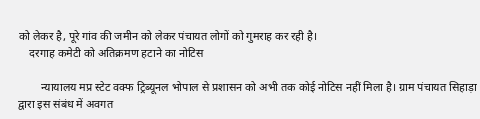को लेकर है, पूरे गांव की जमीन को लेकर पंचायत लोगों को गुमराह कर रही है।
    दरगाह कमेटी को अतिक्रमण हटाने का नोटिस

        न्यायालय मप्र स्टेट वक्फ ट्रिब्यूनल भोपाल से प्रशासन को अभी तक कोई नोटिस नहीं मिला है। ग्राम पंचायत सिहाड़ा द्वारा इस संबंध में अवगत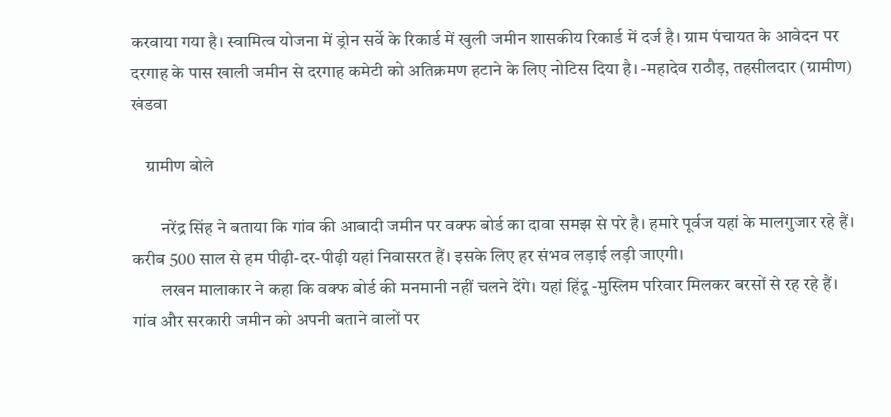करवाया गया है। स्वामित्व योजना में ड्रोन सर्वे के रिकार्ड में खुली जमीन शासकीय रिकार्ड में दर्ज है। ग्राम पंचायत के आवेदन पर दरगाह के पास खाली जमीन से दरगाह कमेटी को अतिक्रमण हटाने के लिए नोटिस दिया है। -महादेव राठौड़, तहसीलदार (ग्रामीण) खंडवा

    ग्रामीण बोले

        नरेंद्र सिंह ने बताया कि गांव की आबादी जमीन पर वक्फ बोर्ड का दावा समझ से परे है। हमारे पूर्वज यहां के मालगुजार रहे हैं। करीब 500 साल से हम पीढ़ी-दर-पीढ़ी यहां निवासरत हैं। इसके लिए हर संभव लड़ाई लड़ी जाएगी।
        लखन मालाकार ने कहा कि वक्फ बोर्ड की मनमानी नहीं चलने देंगे। यहां हिंदू -मुस्लिम परिवार मिलकर बरसों से रह रहे हैं। गांव और सरकारी जमीन को अपनी बताने वालों पर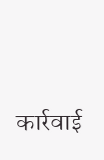कार्रवाई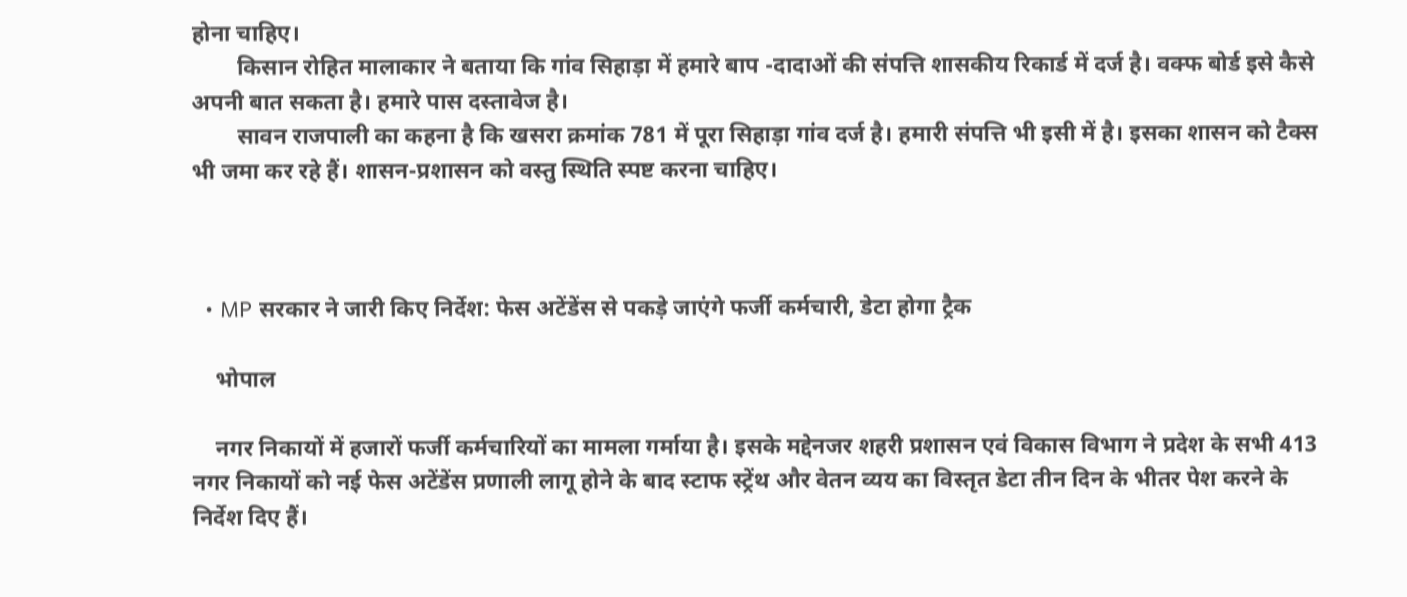होना चाहिए।
        किसान रोहित मालाकार ने बताया कि गांव सिहाड़ा में हमारे बाप -दादाओं की संपत्ति शासकीय रिकार्ड में दर्ज है। वक्फ बोर्ड इसे कैसे अपनी बात सकता है। हमारे पास दस्तावेज है।
        सावन राजपाली का कहना है कि खसरा क्रमांक 781 में पूरा सिहाड़ा गांव दर्ज है। हमारी संपत्ति भी इसी में है। इसका शासन को टैक्स भी जमा कर रहे हैं। शासन-प्रशासन को वस्तु स्थिति स्पष्ट करना चाहिए।



  • MP सरकार ने जारी किए निर्देश: फेस अटेंडेंस से पकड़े जाएंगे फर्जी कर्मचारी, डेटा होगा ट्रैक

    भोपाल

    नगर निकायों में हजारों फर्जी कर्मचारियों का मामला गर्माया है। इसके मद्देनजर शहरी प्रशासन एवं विकास विभाग ने प्रदेश के सभी 413 नगर निकायों को नई फेस अटेंडेंस प्रणाली लागू होने के बाद स्टाफ स्ट्रेंथ और वेतन व्यय का विस्तृत डेटा तीन दिन के भीतर पेश करने के निर्देश दिए हैं।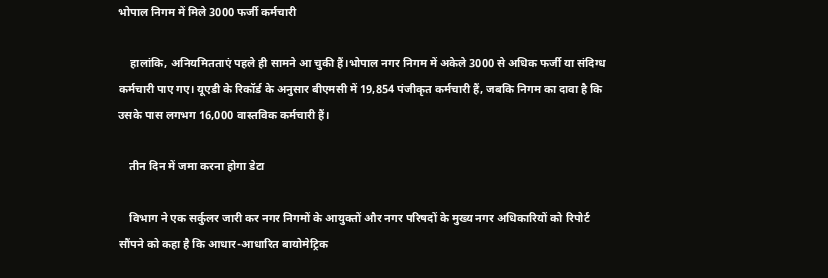भोपाल निगम में मिले 3000 फर्जी कर्मचारी

    हालांकि, अनियमितताएं पहले ही सामने आ चुकी हैं।भोपाल नगर निगम में अकेले 3000 से अधिक फर्जी या संदिग्ध कर्मचारी पाए गए। यूएडी के रिकॉर्ड के अनुसार बीएमसी में 19,854 पंजीकृत कर्मचारी हैं, जबकि निगम का दावा है कि उसके पास लगभग 16,000 वास्तविक कर्मचारी हैं।

    तीन दिन में जमा करना होगा डेटा

    विभाग ने एक सर्कुलर जारी कर नगर निगमों के आयुक्तों और नगर परिषदों के मुख्य नगर अधिकारियों को रिपोर्ट सौंपने को कहा है कि आधार-आधारित बायोमेट्रिक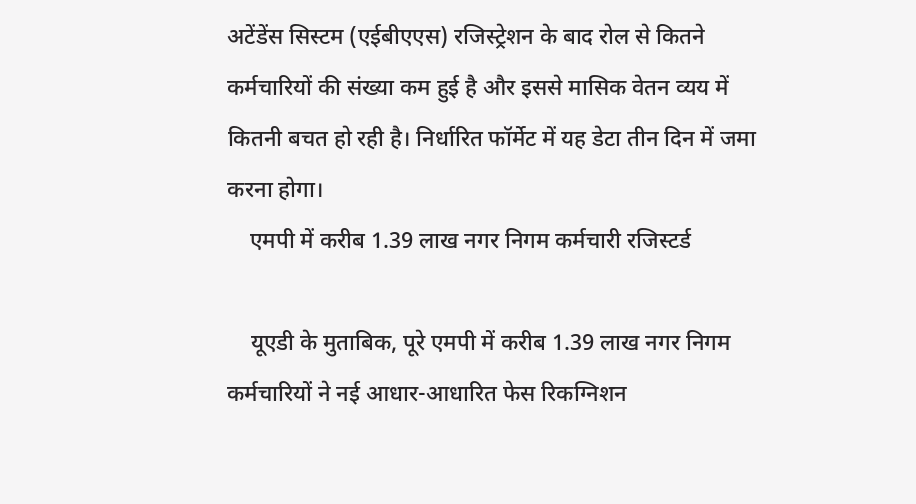अटेंडेंस सिस्टम (एईबीएएस) रजिस्ट्रेशन के बाद रोल से कितने कर्मचारियों की संख्या कम हुई है और इससे मासिक वेतन व्यय में कितनी बचत हो रही है। निर्धारित फॉर्मेट में यह डेटा तीन दिन में जमा करना होगा।
    एमपी में करीब 1.39 लाख नगर निगम कर्मचारी रजिस्टर्ड

    यूएडी के मुताबिक, पूरे एमपी में करीब 1.39 लाख नगर निगम कर्मचारियों ने नई आधार-आधारित फेस रिकग्निशन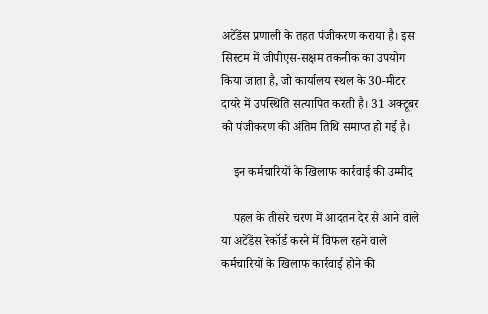अटेंडेंस प्रणाली के तहत पंजीकरण कराया है। इस सिस्टम में जीपीएस-सक्षम तकनीक का उपयोग किया जाता है, जो कार्यालय स्थल के 30-मीटर दायरे में उपस्थिति सत्यापित करती है। 31 अक्टूबर को पंजीकरण की अंतिम तिथि समाप्त हो गई है।

    इन कर्मचारियों के खिलाफ कार्रवाई की उम्मीद

    पहल के तीसरे चरण में आदतन देर से आने वाले या अटेंडेंस रेकॉर्ड करने में विफल रहने वाले कर्मचारियों के खिलाफ कार्रवाई होने की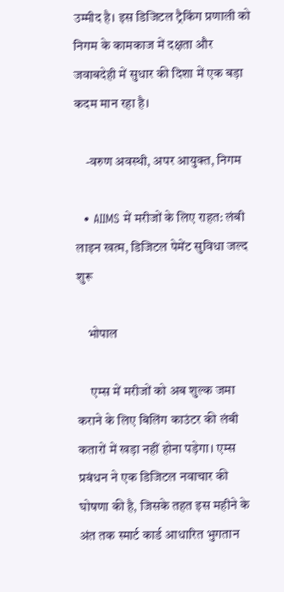उम्मीद है। इस डिजिटल ट्रैकिंग प्रणाली को निगम के कामकाज में दक्षता और जवाबदेही में सुधार की दिशा में एक बड़ा कदम मान रहा है।

    -वरुण अवस्थी, अपर आयुक्त, निगम

  • AIIMS में मरीजों के लिए राहत: लंबी लाइन खत्म, डिजिटल पेमेंट सुविधा जल्द शुरू

    भोपाल

     एम्स में मरीजों को अब शुल्क जमा कराने के लिए बिलिंग काउंटर की लंबी कतारों में खड़ा नहीं होना पड़ेगा। एम्स प्रबंधन ने एक डिजिटल नवाचार की घोषणा की है, जिसके तहत इस महीने के अंत तक स्मार्ट कार्ड आधारित भुगतान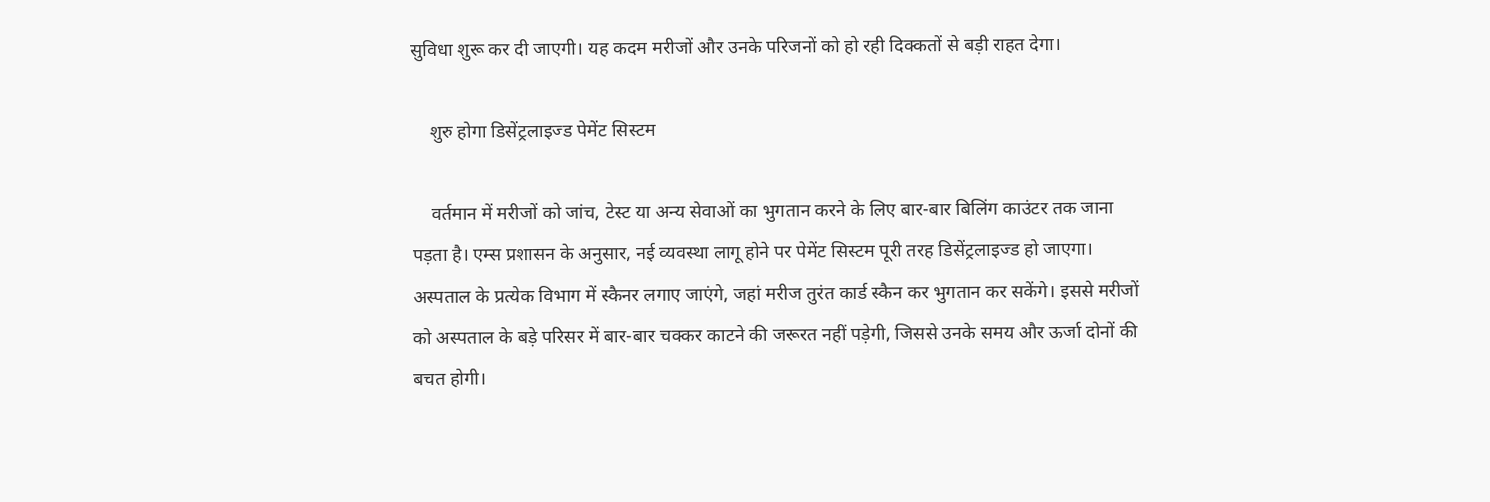सुविधा शुरू कर दी जाएगी। यह कदम मरीजों और उनके परिजनों को हो रही दिक्कतों से बड़ी राहत देगा।

    शुरु होगा डिसेंट्रलाइज्ड पेमेंट सिस्टम

    वर्तमान में मरीजों को जांच, टेस्ट या अन्य सेवाओं का भुगतान करने के लिए बार-बार बिलिंग काउंटर तक जाना पड़ता है। एम्स प्रशासन के अनुसार, नई व्यवस्था लागू होने पर पेमेंट सिस्टम पूरी तरह डिसेंट्रलाइज्ड हो जाएगा। अस्पताल के प्रत्येक विभाग में स्कैनर लगाए जाएंगे, जहां मरीज तुरंत कार्ड स्कैन कर भुगतान कर सकेंगे। इससे मरीजों को अस्पताल के बड़े परिसर में बार-बार चक्कर काटने की जरूरत नहीं पड़ेगी, जिससे उनके समय और ऊर्जा दोनों की बचत होगी।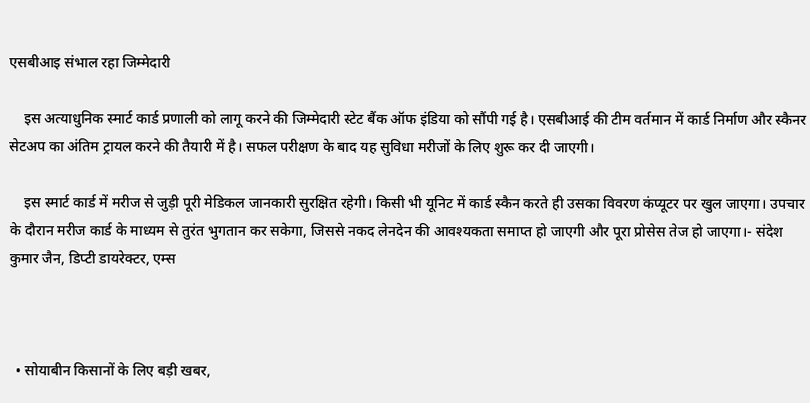एसबीआइ संभाल रहा जिम्मेदारी

    इस अत्याधुनिक स्मार्ट कार्ड प्रणाली को लागू करने की जिम्मेदारी स्टेट बैंक ऑफ इंडिया को सौंपी गई है। एसबीआई की टीम वर्तमान में कार्ड निर्माण और स्कैनर सेटअप का अंतिम ट्रायल करने की तैयारी में है। सफल परीक्षण के बाद यह सुविधा मरीजों के लिए शुरू कर दी जाएगी।

    इस स्मार्ट कार्ड में मरीज से जुड़ी पूरी मेडिकल जानकारी सुरक्षित रहेगी। किसी भी यूनिट में कार्ड स्कैन करते ही उसका विवरण कंप्यूटर पर खुल जाएगा। उपचार के दौरान मरीज कार्ड के माध्यम से तुरंत भुगतान कर सकेगा, जिससे नकद लेनदेन की आवश्यकता समाप्त हो जाएगी और पूरा प्रोसेस तेज हो जाएगा।- संदेश कुमार जैन, डिप्टी डायरेक्टर, एम्स



  • सोयाबीन किसानों के लिए बड़ी खबर,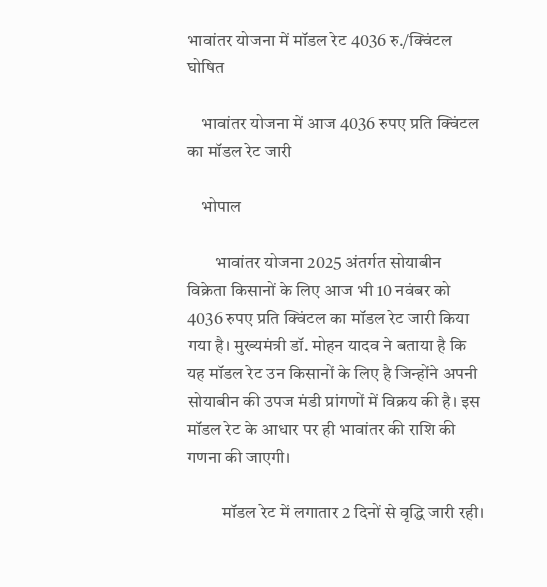भावांतर योजना में मॉडल रेट 4036 रु./क्विंटल घोषित

    भावांतर योजना में आज 4036 रुपए प्रति क्विंटल का मॉडल रेट जारी

    भोपाल

        भावांतर योजना 2025 अंतर्गत सोयाबीन विक्रेता किसानों के लिए आज भी 10 नवंबर को 4036 रुपए प्रति क्विंटल का मॉडल रेट जारी किया गया है। मुख्यमंत्री डॉ. मोहन यादव ने बताया है कि यह मॉडल रेट उन किसानों के लिए है जिन्होंने अपनी सोयाबीन की उपज मंडी प्रांगणों में विक्रय की है। इस मॉडल रेट के आधार पर ही भावांतर की राशि की गणना की जाएगी।

          मॉडल रेट में लगातार 2 दिनों से वृद्धि जारी रही।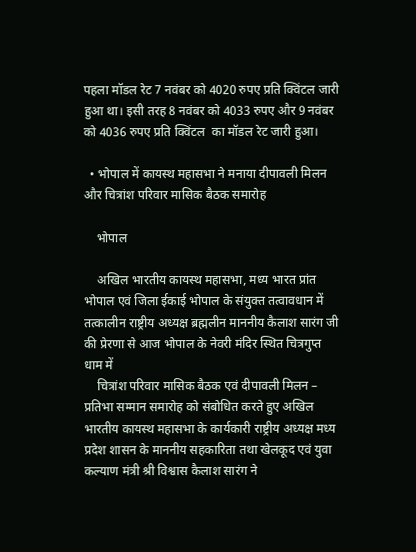पहला मॉडल रेट 7 नवंबर को 4020 रुपए प्रति क्विंटल जारी हुआ था। इसी तरह 8 नवंबर को 4033 रुपए और 9 नवंबर को 4036 रुपए प्रति क्विंटल  का मॉडल रेट जारी हुआ।

  • भोपाल में कायस्थ महासभा ने मनाया दीपावली मिलन और चित्रांश परिवार मासिक बैठक समारोह

    भोपाल

    अखिल भारतीय कायस्थ महासभा, मध्य भारत प्रांत भोपाल एवं जिला ईकाई भोपाल के संयुक्त तत्वावधान में तत्कालीन राष्ट्रीय अध्यक्ष ब्रह्मलीन माननीय कैलाश सारंग जी की प्रेरणा से आज भोपाल के नेवरी मंदिर स्थित चित्रगुप्त धाम में
    चित्रांश परिवार मासिक बैठक एवं दीपावली मिलन – प्रतिभा सम्मान समारोह को संबोधित करते हुए अखिल भारतीय कायस्थ महासभा के कार्यकारी राष्ट्रीय अध्यक्ष मध्य प्रदेश शासन के माननीय सहकारिता तथा खेलकूद एवं युवा कल्याण मंत्री श्री विश्वास कैलाश सारंग ने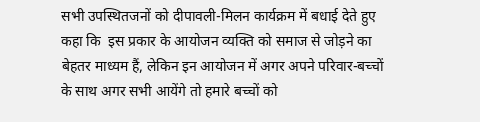सभी उपस्थितजनों को दीपावली-मिलन कार्यक्रम में बधाई देते हुए कहा कि  इस प्रकार के आयोजन व्यक्ति को समाज से जोड़ने का बेहतर माध्यम हैं, लेकिन इन आयोजन में अगर अपने परिवार-बच्चों के साथ अगर सभी आयेंगे तो हमारे बच्चों को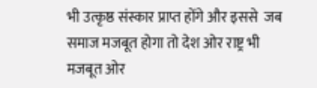भी उत्कृष्ठ संस्कार प्राप्त होंगे और इससे  जब समाज मजबूत होगा तो देश ओर राष्ट्र भी मजबूत ओर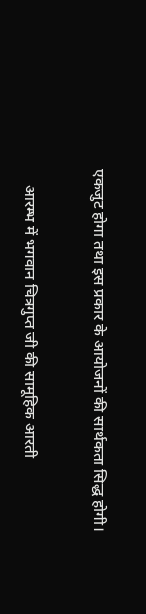एकजुट होगा तथा इस प्रकार के आयोजनों की सार्थकता सिद्ध होगी।

    आरम्भ में भगवान चित्रगुप्त जी की सामूहिक आरती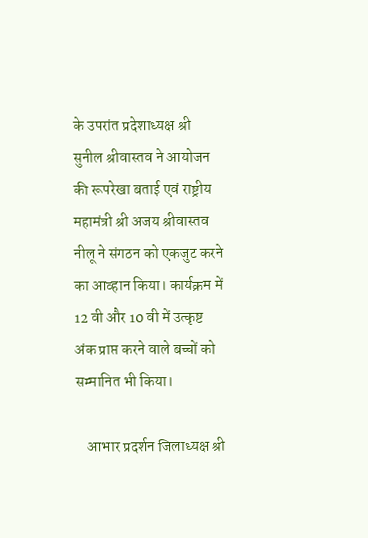के उपरांत प्रदेशाध्यक्ष श्री सुनील श्रीवास्तव ने आयोजन की रूपरेखा बताई एवं राष्ट्रीय महामंत्री श्री अजय श्रीवास्तव नीलू ने संगठन को एकजुट करने का आव्हान किया। कार्यक्रम में 12 वी और 10 वी में उत्कृष्ट अंक प्राप्त करने वाले बच्चों को सम्मानित भी किया।

    आभार प्रदर्शन जिलाध्यक्ष श्री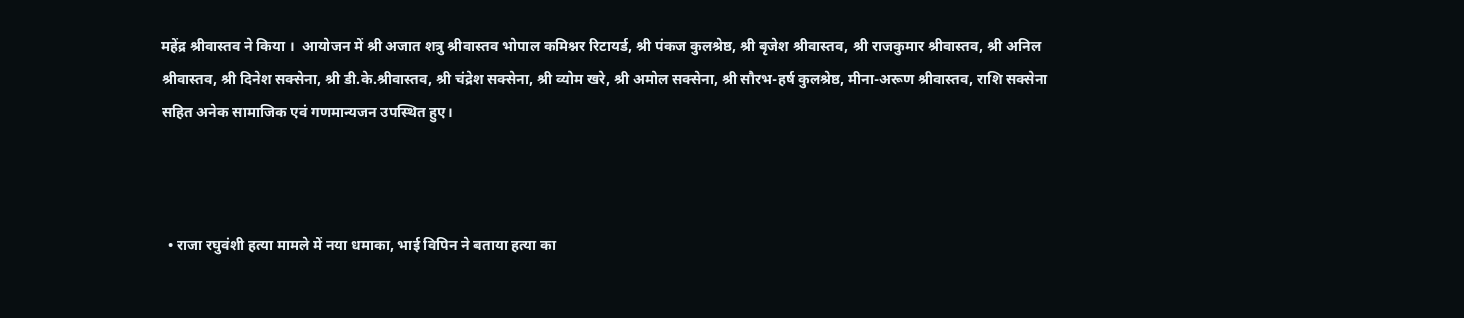महेंद्र श्रीवास्तव ने किया ।  आयोजन में श्री अजात शत्रु श्रीवास्तव भोपाल कमिश्नर रिटायर्ड, श्री पंकज कुलश्रेष्ठ, श्री बृजेश श्रीवास्तव, श्री राजकुमार श्रीवास्तव, श्री अनिल श्रीवास्तव, श्री दिनेश सक्सेना, श्री डी.के.श्रीवास्तव, श्री चंद्रेश सक्सेना, श्री व्योम खरे, श्री अमोल सक्सेना, श्री सौरभ-हर्ष कुलश्रेष्ठ, मीना-अरूण श्रीवास्तव, राशि सक्सेना सहित अनेक सामाजिक एवं गणमान्यजन उपस्थित हुए।



  • राजा रघुवंशी हत्या मामले में नया धमाका, भाई विपिन ने बताया हत्या का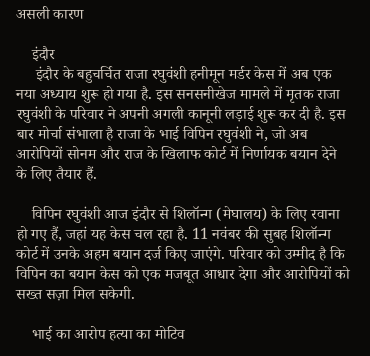असली कारण

    इंदौर
     इंदौर के बहुचर्चित राजा रघुवंशी हनीमून मर्डर केस में अब एक नया अध्याय शुरू हो गया है. इस सनसनीखेज मामले में मृतक राजा रघुवंशी के परिवार ने अपनी अगली कानूनी लड़ाई शुरू कर दी है. इस बार मोर्चा संभाला है राजा के भाई विपिन रघुवंशी ने, जो अब आरोपियों सोनम और राज के खिलाफ कोर्ट में निर्णायक बयान देने के लिए तैयार हैं.

    विपिन रघुवंशी आज इंदौर से शिलॉन्ग (मेघालय) के लिए रवाना हो गए हैं, जहां यह केस चल रहा है. 11 नवंबर की सुबह शिलॉन्ग कोर्ट में उनके अहम बयान दर्ज किए जाएंगे. परिवार को उम्मीद है कि विपिन का बयान केस को एक मजबूत आधार देगा और आरोपियों को सख्त सज़ा मिल सकेगी.

    भाई का आरोप हत्या का मोटिव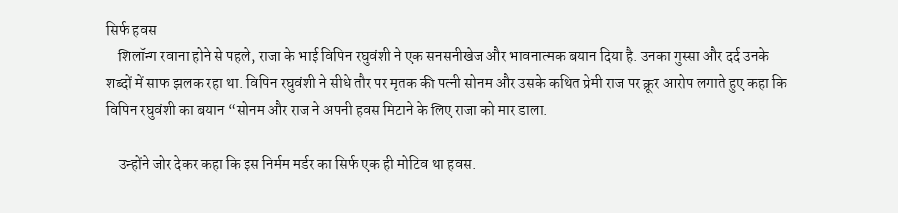सिर्फ हवस
    शिलॉन्ग रवाना होने से पहले, राजा के भाई विपिन रघुवंशी ने एक सनसनीखेज और भावनात्मक बयान दिया है. उनका गुस्सा और दर्द उनके शब्दों में साफ झलक रहा था. विपिन रघुवंशी ने सीधे तौर पर मृतक की पत्नी सोनम और उसके कथित प्रेमी राज पर क्रूर आरोप लगाते हुए कहा कि विपिन रघुवंशी का बयान “सोनम और राज ने अपनी हवस मिटाने के लिए राजा को मार डाला.

    उन्होंने जोर देकर कहा कि इस निर्मम मर्डर का सिर्फ एक ही मोटिव था हवस.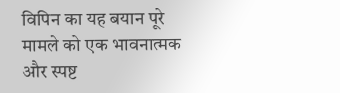विपिन का यह बयान पूरे मामले को एक भावनात्मक और स्पष्ट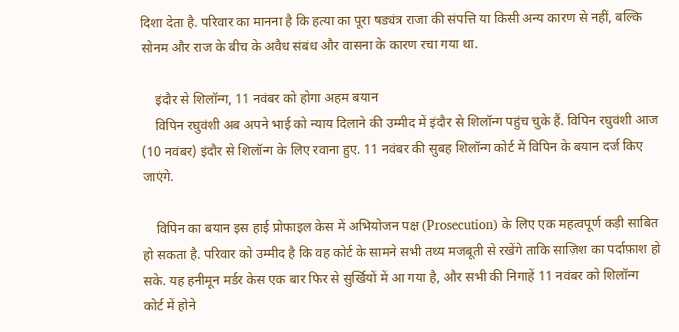दिशा देता है. परिवार का मानना है कि हत्या का पूरा षड्यंत्र राजा की संपत्ति या किसी अन्य कारण से नहीं, बल्कि सोनम और राज के बीच के अवैध संबंध और वासना के कारण रचा गया था.

    इंदौर से शिलॉन्ग, 11 नवंबर को होगा अहम बयान
    विपिन रघुवंशी अब अपने भाई को न्याय दिलाने की उम्मीद में इंदौर से शिलॉन्ग पहुंच चुके हैं. विपिन रघुवंशी आज (10 नवंबर) इंदौर से शिलॉन्ग के लिए रवाना हुए. 11 नवंबर की सुबह शिलॉन्ग कोर्ट में विपिन के बयान दर्ज किए जाएंगे.

    विपिन का बयान इस हाई प्रोफाइल केस में अभियोजन पक्ष (Prosecution) के लिए एक महत्वपूर्ण कड़ी साबित हो सकता है. परिवार को उम्मीद है कि वह कोर्ट के सामने सभी तथ्य मजबूती से रखेंगे ताकि साज़िश का पर्दाफ़ाश हो सके. यह हनीमून मर्डर केस एक बार फिर से सुर्खियों में आ गया है, और सभी की निगाहें 11 नवंबर को शिलॉन्ग कोर्ट में होने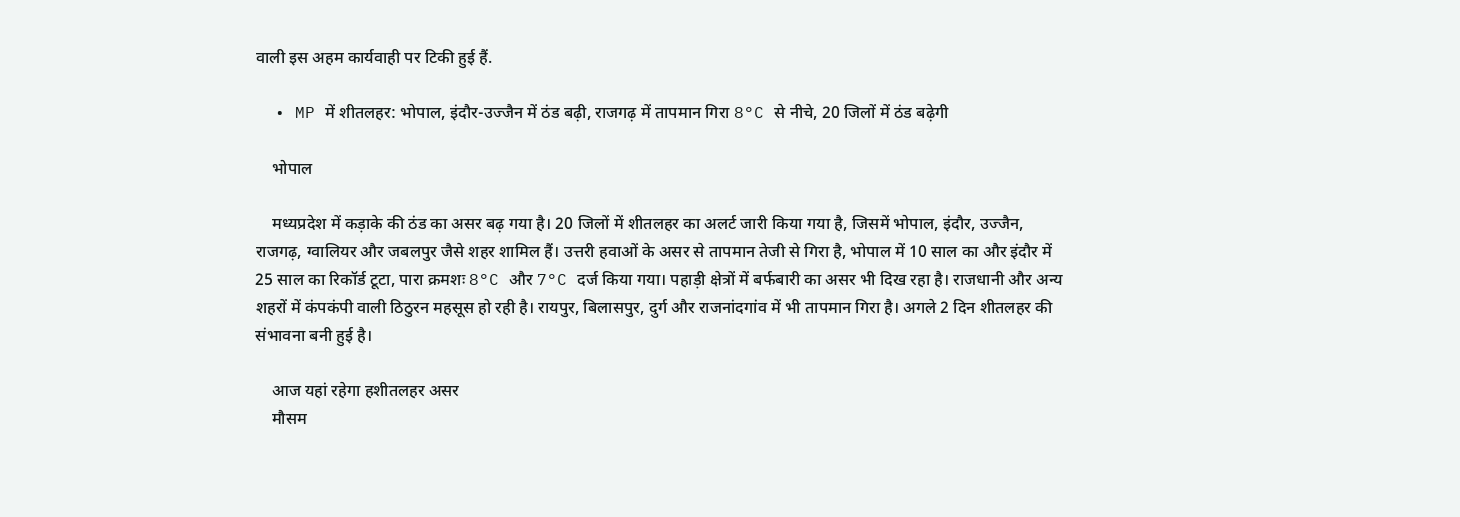वाली इस अहम कार्यवाही पर टिकी हुई हैं.

  • MP में शीतलहर: भोपाल, इंदौर-उज्जैन में ठंड बढ़ी, राजगढ़ में तापमान गिरा 8°C से नीचे, 20 जिलों में ठंड बढ़ेगी

    भोपाल

    मध्यप्रदेश में कड़ाके की ठंड का असर बढ़ गया है। 20 जिलों में शीतलहर का अलर्ट जारी किया गया है, जिसमें भोपाल, इंदौर, उज्जैन, राजगढ़, ग्वालियर और जबलपुर जैसे शहर शामिल हैं। उत्तरी हवाओं के असर से तापमान तेजी से गिरा है, भोपाल में 10 साल का और इंदौर में 25 साल का रिकॉर्ड टूटा, पारा क्रमशः 8°C और 7°C दर्ज किया गया। पहाड़ी क्षेत्रों में बर्फबारी का असर भी दिख रहा है। राजधानी और अन्य शहरों में कंपकंपी वाली ठिठुरन महसूस हो रही है। रायपुर, बिलासपुर, दुर्ग और राजनांदगांव में भी तापमान गिरा है। अगले 2 दिन शीतलहर की संभावना बनी हुई है।

    आज यहां रहेगा हशीतलहर असर
    मौसम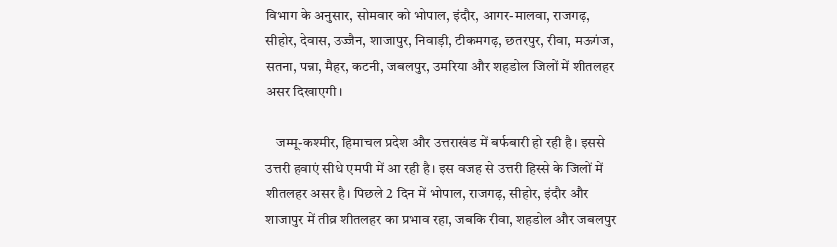विभाग के अनुसार, सोमवार को भोपाल, इंदौर, आगर-मालवा, राजगढ़, सीहोर, देवास, उज्जैन, शाजापुर, निवाड़ी, टीकमगढ़, छतरपुर, रीवा, मऊगंज, सतना, पन्ना, मैहर, कटनी, जबलपुर, उमरिया और शहडोल जिलों में शीतलहर असर दिखाएगी।

    जम्मू-कश्मीर, हिमाचल प्रदेश और उत्तराखंड में बर्फबारी हो रही है। इससे उत्तरी हवाएं सीधे एमपी में आ रही है। इस वजह से उत्तरी हिस्से के जिलों में शीतलहर असर है। पिछले 2 दिन में भोपाल, राजगढ़, सीहोर, इंदौर और शाजापुर में तीव्र शीतलहर का प्रभाव रहा, जबकि रीवा, शहडोल और जबलपुर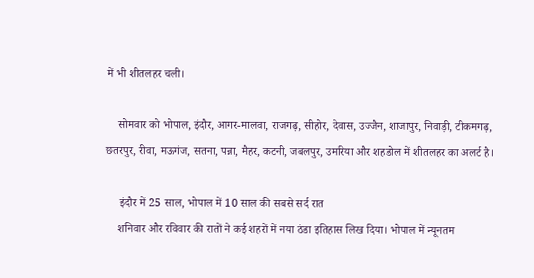में भी शीतलहर चली।

    सोमवार को भोपाल, इंदौर, आगर-मालवा, राजगढ़, सीहोर, देवास, उज्जैन, शाजापुर, निवाड़ी, टीकमगढ़, छतरपुर, रीवा, मऊगंज, सतना, पन्ना, मैहर, कटनी, जबलपुर, उमरिया और शहडोल में शीतलहर का अलर्ट है।

     इंदौर में 25 साल, भोपाल में 10 साल की सबसे सर्द रात
    शनिवार और रविवार की रातों ने कई शहरों में नया ठंडा इतिहास लिख दिया। भोपाल में न्यूनतम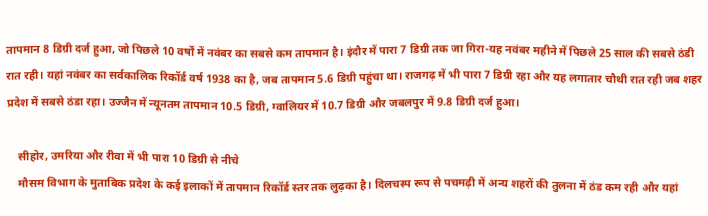तापमान 8 डिग्री दर्ज हुआ, जो पिछले 10 वर्षों में नवंबर का सबसे कम तापमान है। इंदौर में पारा 7 डिग्री तक जा गिरा-यह नवंबर महीने में पिछले 25 साल की सबसे ठंडी रात रही। यहां नवंबर का सर्वकालिक रिकॉर्ड वर्ष 1938 का है, जब तापमान 5.6 डिग्री पहुंचा था। राजगढ़ में भी पारा 7 डिग्री रहा और यह लगातार चौथी रात रही जब शहर प्रदेश में सबसे ठंडा रहा। उज्जैन में न्यूनतम तापमान 10.5 डिग्री, ग्वालियर में 10.7 डिग्री और जबलपुर में 9.8 डिग्री दर्ज हुआ।

    सीहोर, उमरिया और रीवा में भी पारा 10 डिग्री से नीचे
    मौसम विभाग के मुताबिक प्रदेश के कई इलाकों में तापमान रिकॉर्ड स्तर तक लुढ़का है। दिलचस्प रूप से पचमढ़ी में अन्य शहरों की तुलना में ठंड कम रही और यहां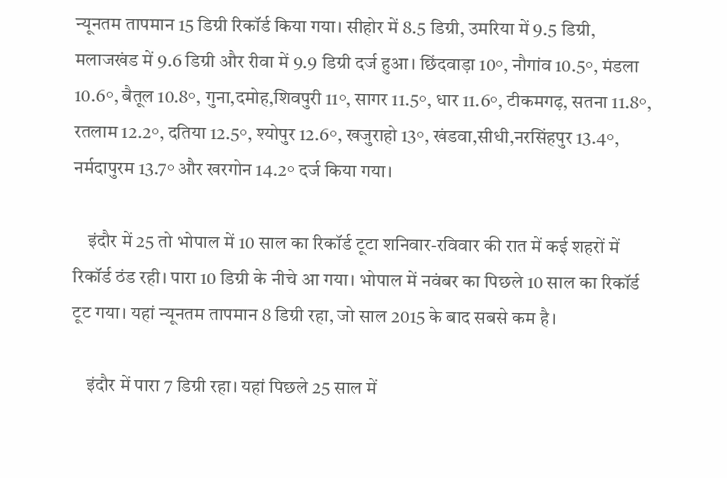न्यूनतम तापमान 15 डिग्री रिकॉर्ड किया गया। सीहोर में 8.5 डिग्री, उमरिया में 9.5 डिग्री, मलाजखंड में 9.6 डिग्री और रीवा में 9.9 डिग्री दर्ज हुआ। छिंदवाड़ा 10°, नौगांव 10.5°, मंडला 10.6°, बैतूल 10.8°, गुना,दमोह,शिवपुरी 11°, सागर 11.5°, धार 11.6°, टीकमगढ़, सतना 11.8°, रतलाम 12.2°, दतिया 12.5°, श्योपुर 12.6°, खजुराहो 13°, खंडवा,सीधी,नरसिंहपुर 13.4°, नर्मदापुरम 13.7° और खरगोन 14.2° दर्ज किया गया।

    इंदौर में 25 तो भोपाल में 10 साल का रिकॉर्ड टूटा शनिवार-रविवार की रात में कई शहरों में रिकॉर्ड ठंड रही। पारा 10 डिग्री के नीचे आ गया। भोपाल में नवंबर का पिछले 10 साल का रिकॉर्ड टूट गया। यहां न्यूनतम तापमान 8 डिग्री रहा, जो साल 2015 के बाद सबसे कम है।

    इंदौर में पारा 7 डिग्री रहा। यहां पिछले 25 साल में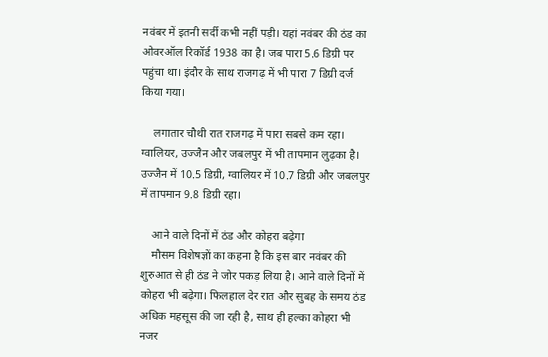नवंबर में इतनी सर्दी कभी नहीं पड़ी। यहां नवंबर की ठंड का ओवरऑल रिकॉर्ड 1938 का है। जब पारा 5.6 डिग्री पर पहुंचा था। इंदौर के साथ राजगढ़ में भी पारा 7 डिग्री दर्ज किया गया।

    लगातार चौथी रात राजगढ़ में पारा सबसे कम रहा। ग्वालियर, उज्जैन और जबलपुर में भी तापमान लुढ़का है। उज्जैन में 10.5 डिग्री, ग्वालियर में 10.7 डिग्री और जबलपुर में तापमान 9.8 डिग्री रहा।

    आने वाले दिनों में ठंड और कोहरा बढ़ेगा
    मौसम विशेषज्ञों का कहना है कि इस बार नवंबर की शुरुआत से ही ठंड ने जोर पकड़ लिया है। आने वाले दिनों में कोहरा भी बढ़ेगा। फिलहाल देर रात और सुबह के समय ठंड अधिक महसूस की जा रही है, साथ ही हल्का कोहरा भी नजर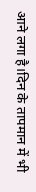आने लगा है।दिन के तापमान में भी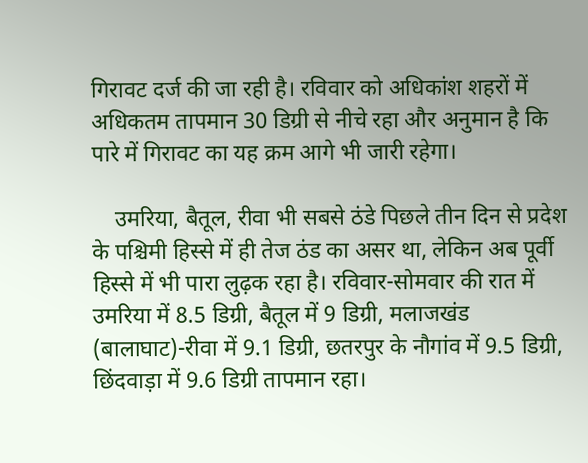गिरावट दर्ज की जा रही है। रविवार को अधिकांश शहरों में अधिकतम तापमान 30 डिग्री से नीचे रहा और अनुमान है कि पारे में गिरावट का यह क्रम आगे भी जारी रहेगा।

    उमरिया, बैतूल, रीवा भी सबसे ठंडे पिछले तीन दिन से प्रदेश के पश्चिमी हिस्से में ही तेज ठंड का असर था, लेकिन अब पूर्वी हिस्से में भी पारा लुढ़क रहा है। रविवार-सोमवार की रात में उमरिया में 8.5 डिग्री, बैतूल में 9 डिग्री, मलाजखंड (बालाघाट)-रीवा में 9.1 डिग्री, छतरपुर के नौगांव में 9.5 डिग्री, छिंदवाड़ा में 9.6 डिग्री तापमान रहा।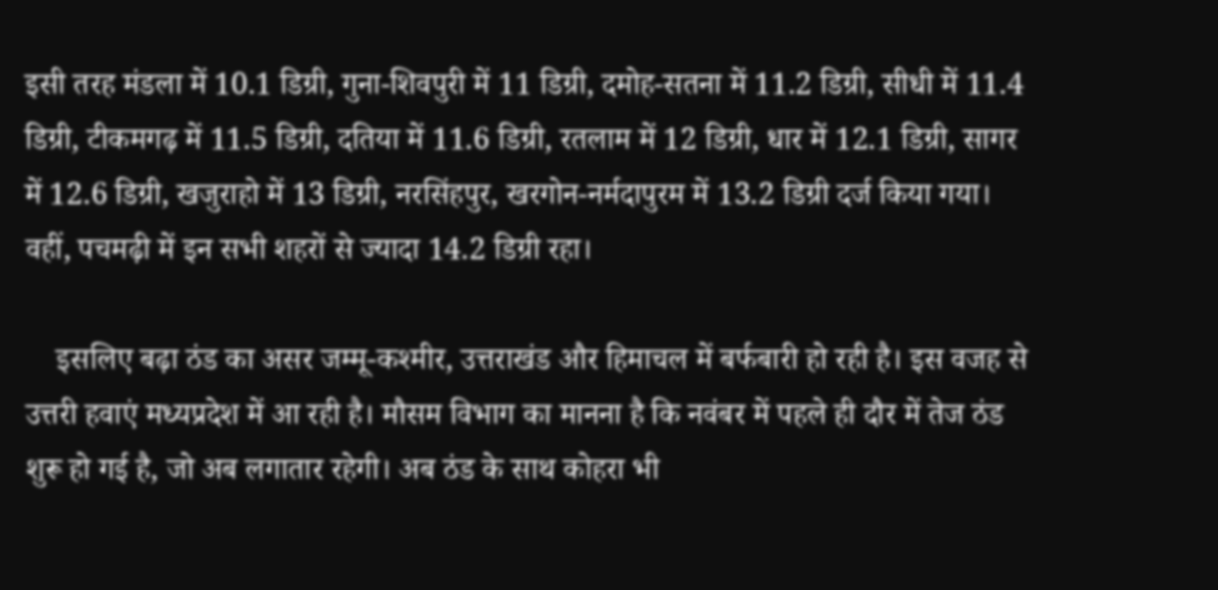इसी तरह मंडला में 10.1 डिग्री, गुना-शिवपुरी में 11 डिग्री, दमोह-सतना में 11.2 डिग्री, सीधी में 11.4 डिग्री, टीकमगढ़ में 11.5 डिग्री, दतिया में 11.6 डिग्री, रतलाम में 12 डिग्री, धार में 12.1 डिग्री, सागर में 12.6 डिग्री, खजुराहो में 13 डिग्री, नरसिंहपुर, खरगोन-नर्मदापुरम में 13.2 डिग्री दर्ज किया गया। वहीं, पचमढ़ी में इन सभी शहरों से ज्यादा 14.2 डिग्री रहा।

    इसलिए बढ़ा ठंड का असर जम्मू-कश्मीर, उत्तराखंड और हिमाचल में बर्फबारी हो रही है। इस वजह से उत्तरी हवाएं मध्यप्रदेश में आ रही है। मौसम विभाग का मानना है कि नवंबर में पहले ही दौर में तेज ठंड शुरू हो गई है, जो अब लगातार रहेगी। अब ठंड के साथ कोहरा भी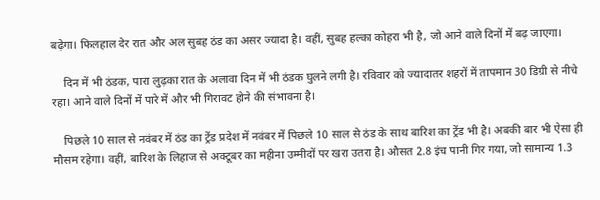बढ़ेगा। फिलहाल देर रात और अल सुबह ठंड का असर ज्यादा है। वहीं, सुबह हल्का कोहरा भी है, जो आने वाले दिनों में बढ़ जाएगा।

    दिन में भी ठंडक, पारा लुढ़का रात के अलावा दिन में भी ठंडक घुलने लगी है। रविवार को ज्यादातर शहरों में तापमान 30 डिग्री से नीचे रहा। आने वाले दिनों में पारे में और भी गिरावट होने की संभावना है।

    पिछले 10 साल से नवंबर में ठंड का ट्रेंड प्रदेश में नवंबर में पिछले 10 साल से ठंड के साथ बारिश का ट्रेंड भी है। अबकी बार भी ऐसा ही मौसम रहेगा। वहीं, बारिश के लिहाज से अक्टूबर का महीना उम्मीदों पर खरा उतरा है। औसत 2.8 इंच पानी गिर गया, जो सामान्य 1.3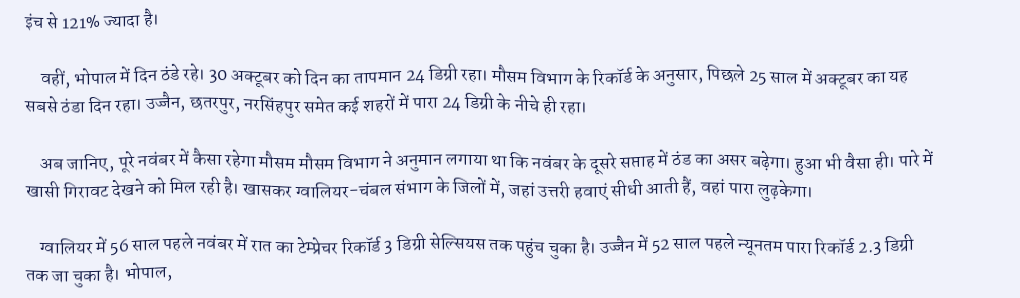इंच से 121% ज्यादा है।

    वहीं, भोपाल में दिन ठंडे रहे। 30 अक्टूबर को दिन का तापमान 24 डिग्री रहा। मौसम विभाग के रिकॉर्ड के अनुसार, पिछले 25 साल में अक्टूबर का यह सबसे ठंडा दिन रहा। उज्जैन, छतरपुर, नरसिंहपुर समेत कई शहरों में पारा 24 डिग्री के नीचे ही रहा।

    अब जानिए, पूरे नवंबर में कैसा रहेगा मौसम मौसम विभाग ने अनुमान लगाया था कि नवंबर के दूसरे सप्ताह में ठंड का असर बढ़ेगा। हुआ भी वैसा ही। पारे में खासी गिरावट देखने को मिल रही है। खासकर ग्वालियर-चंबल संभाग के जिलों में, जहां उत्तरी हवाएं सीधी आती हैं, वहां पारा लुढ़केगा।

    ग्वालियर में 56 साल पहले नवंबर में रात का टेम्प्रेचर रिकॉर्ड 3 डिग्री सेल्सियस तक पहुंच चुका है। उज्जैन में 52 साल पहले न्यूनतम पारा रिकॉर्ड 2.3 डिग्री तक जा चुका है। भोपाल,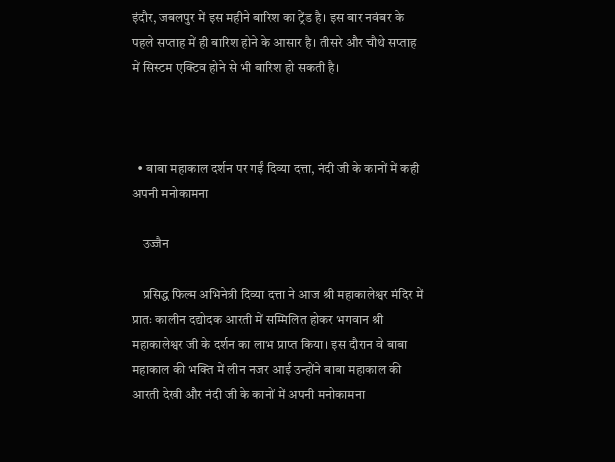इंदौर, जबलपुर में इस महीने बारिश का ट्रेंड है। इस बार नवंबर के पहले सप्ताह में ही बारिश होने के आसार है। तीसरे और चौथे सप्ताह में सिस्टम एक्टिव होने से भी बारिश हो सकती है।



  • बाबा महाकाल दर्शन पर गईं दिव्या दत्ता, नंदी जी के कानों में कही अपनी मनोकामना

    उज्जैन

    प्रसिद्ध फिल्म अभिनेत्री दिव्या दत्ता ने आज श्री महाकालेश्वर मंदिर में प्रातः कालीन दद्योदक आरती में सम्मिलित होकर भगवान श्री महाकालेश्वर जी के दर्शन का लाभ प्राप्त किया। इस दौरान वे बाबा महाकाल की भक्ति में लीन नजर आई उन्होंने बाबा महाकाल की आरती देखी और नंदी जी के कानों में अपनी मनोकामना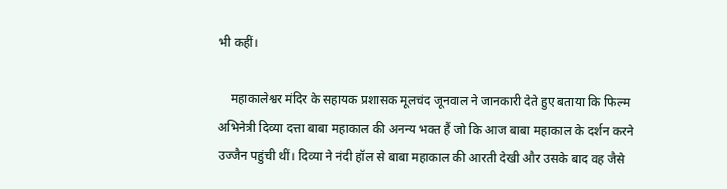भी कहीं।

    महाकालेश्वर मंदिर के सहायक प्रशासक मूलचंद जूनवाल ने जानकारी देते हुए बताया कि फिल्म अभिनेत्री दिव्या दत्ता बाबा महाकाल की अनन्य भक्त हैं जो कि आज बाबा महाकाल के दर्शन करने उज्जैन पहुंची थीं। दिव्या ने नंदी हॉल से बाबा महाकाल की आरती देखी और उसके बाद वह जैसे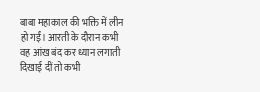बाबा महाकाल की भक्ति में लीन हो गईं। आरती के दौरान कभी वह आंख बंद कर ध्यान लगाती दिखाई दीं तो कभी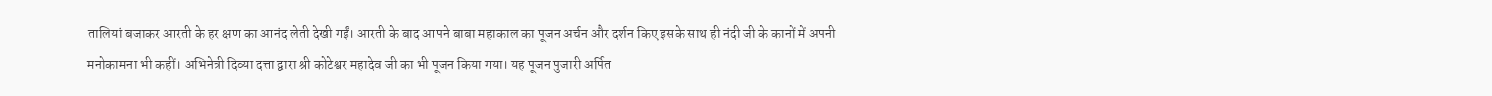तालियां बजाकर आरती के हर क्षण का आनंद लेती देखी गईं। आरती के बाद आपने बाबा महाकाल का पूजन अर्चन और दर्शन किए इसके साथ ही नंदी जी के कानों में अपनी मनोकामना भी कहीं। अभिनेत्री दिव्या दत्ता द्वारा श्री कोटेश्वर महादेव जी का भी पूजन किया गया। यह पूजन पुजारी अर्पित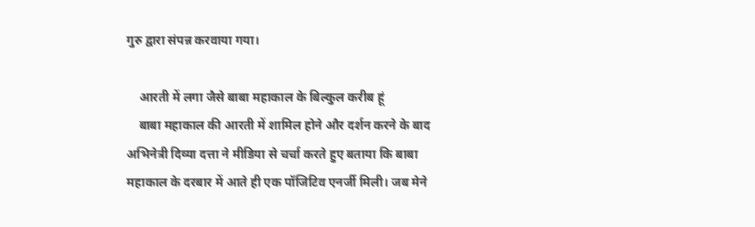गुरु द्वारा संपन्न करवाया गया।

    आरती में लगा जैसे बाबा महाकाल के बिल्कुल करीब हूं
    बाबा महाकाल की आरती में शामिल होने और दर्शन करने के बाद अभिनेत्री दिव्या दत्ता ने मीडिया से चर्चा करते हुए बताया कि बाबा महाकाल के दरबार में आते ही एक पॉजिटिव एनर्जी मिली। जब मेने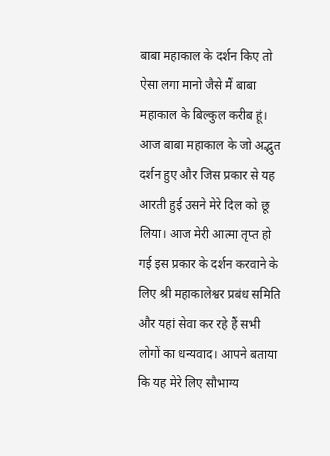बाबा महाकाल के दर्शन किए तो ऐसा लगा मानो जैसे मैं बाबा महाकाल के बिल्कुल करीब हूं। आज बाबा महाकाल के जो अद्भुत दर्शन हुए और जिस प्रकार से यह आरती हुई उसने मेरे दिल को छू लिया। आज मेरी आत्मा तृप्त हो गई इस प्रकार के दर्शन करवाने के लिए श्री महाकालेश्वर प्रबंध समिति और यहां सेवा कर रहे हैं सभी लोगों का धन्यवाद। आपने बताया कि यह मेरे लिए सौभाग्य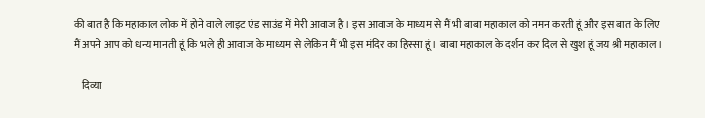की बात है कि महाकाल लोक में होने वाले लाइट एंड साउंड में मेरी आवाज है। इस आवाज के माध्यम से मैं भी बाबा महाकाल को नमन करती हूं और इस बात के लिए मैं अपने आप को धन्य मानती हूं कि भले ही आवाज के माध्यम से लेकिन मैं भी इस मंदिर का हिस्सा हूं। बाबा महाकाल के दर्शन कर दिल से खुश हूं जय श्री महाकाल।

    दिव्या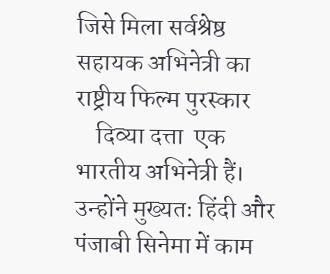जिसे मिला सर्वश्रेष्ठ सहायक अभिनेत्री का राष्ट्रीय फिल्म पुरस्कार
    दिव्या दत्ता  एक भारतीय अभिनेत्री हैं। उन्होंने मुख्यतः हिंदी और पंजाबी सिनेमा में काम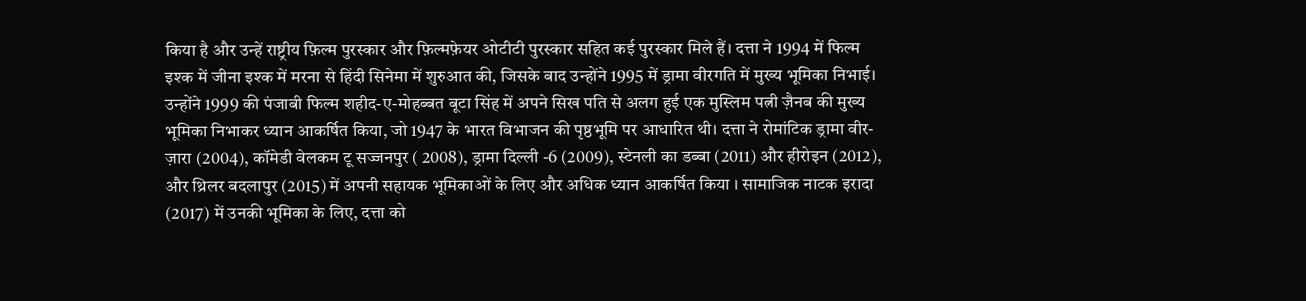किया है और उन्हें राष्ट्रीय फ़िल्म पुरस्कार और फ़िल्मफ़ेयर ओटीटी पुरस्कार सहित कई पुरस्कार मिले हैं। दत्ता ने 1994 में फिल्म इश्क में जीना इश्क में मरना से हिंदी सिनेमा में शुरुआत की, जिसके बाद उन्होंने 1995 में ड्रामा वीरगति में मुख्य भूमिका निभाई। उन्होंने 1999 की पंजाबी फिल्म शहीद-ए-मोहब्बत बूटा सिंह में अपने सिख पति से अलग हुई एक मुस्लिम पत्नी ज़ैनब की मुख्य भूमिका निभाकर ध्यान आकर्षित किया, जो 1947 के भारत विभाजन की पृष्ठभूमि पर आधारित थी। दत्ता ने रोमांटिक ड्रामा वीर-ज़ारा (2004), कॉमेडी वेलकम टू सज्जनपुर ( 2008), ड्रामा दिल्ली -6 (2009), स्टेनली का डब्बा (2011) और हीरोइन (2012), और थ्रिलर बदलापुर (2015) में अपनी सहायक भूमिकाओं के लिए और अधिक ध्यान आकर्षित किया । सामाजिक नाटक इरादा (2017) में उनकी भूमिका के लिए, दत्ता को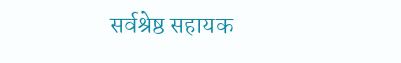सर्वश्रेष्ठ सहायक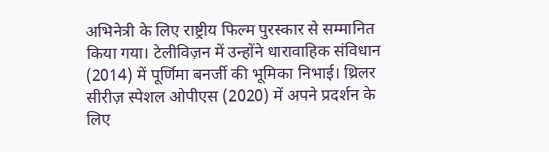अभिनेत्री के लिए राष्ट्रीय फिल्म पुरस्कार से सम्मानित किया गया। टेलीविज़न में उन्होंने धारावाहिक संविधान (2014) में पूर्णिमा बनर्जी की भूमिका निभाई। थ्रिलर सीरीज़ स्पेशल ओपीएस (2020) में अपने प्रदर्शन के लिए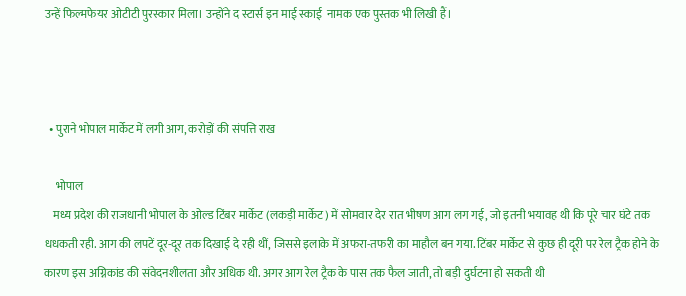उन्हें फिल्मफेयर ओटीटी पुरस्कार मिला। उन्होंने द स्टार्स इन माई स्काई  नामक एक पुस्तक भी लिखी हैं।



  • पुराने भोपाल मार्केट में लगी आग, करोड़ों की संपत्ति राख

     भोपाल
    मध्य प्रदेश की राजधानी भोपाल के ओल्ड टिंबर मार्केट (लकड़ी मार्केट) में सोमवार देर रात भीषण आग लग गई, जो इतनी भयावह थी कि पूरे चार घंटे तक धधकती रही. आग की लपटें दूर-दूर तक दिखाई दे रही थीं, जिससे इलाके में अफरा-तफरी का माहौल बन गया. टिंबर मार्केट से कुछ ही दूरी पर रेल ट्रैक होने के कारण इस अग्निकांड की संवेदनशीलता और अधिक थी. अगर आग रेल ट्रैक के पास तक फैल जाती, तो बड़ी दुर्घटना हो सकती थी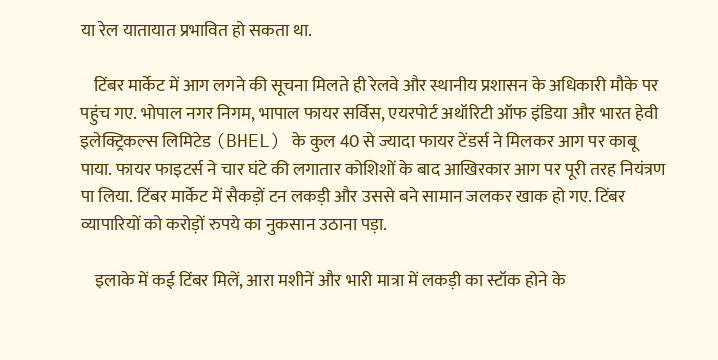या रेल यातायात प्रभावित हो सकता था.

    टिंबर मार्केट में आग लगने की सूचना मिलते ही रेलवे और स्थानीय प्रशासन के अधिकारी मौके पर पहुंच गए. भोपाल नगर निगम, भापाल फायर सर्विस, एयरपोर्ट अथॉरिटी ऑफ इंडिया और भारत हेवी इलेक्ट्रिकल्स लिमिटेड (BHEL) के कुल 40 से ज्यादा फायर टेंडर्स ने मिलकर आग पर काबू पाया. फायर फाइटर्स ने चार घंटे की लगातार कोशिशों के बाद आखिरकार आग पर पूरी तरह नियंत्रण पा लिया. टिंबर मार्केट में सैकड़ों टन लकड़ी और उससे बने सामान जलकर खाक हो गए. टिंबर व्यापारियों को करोड़ों रुपये का नुकसान उठाना पड़ा.

    इलाके में कई टिंबर मिलें, आरा मशीनें और भारी मात्रा में लकड़ी का स्टॉक होने के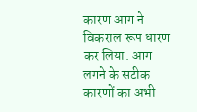कारण आग ने विकराल रूप धारण कर लिया. आग लगने के सटीक कारणों का अभी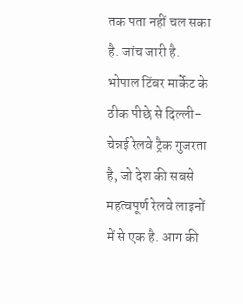तक पता नहीं चल सका है. जांच जारी है. भोपाल टिंबर मार्केट के ठीक पीछे से दिल्ली-चेन्नई रेलवे ट्रैक गुजरता है, जो देश की सबसे महत्वपूर्ण रेलवे लाइनों में से एक है. आग की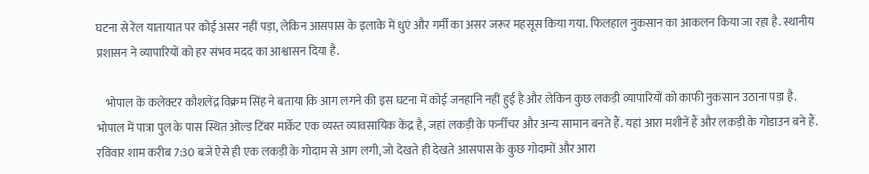घटना से रेल यातायात पर कोई असर नहीं पड़ा, लेकिन आसपास के इलाके में धुएं और गर्मी का असर जरूर महसूस किया गया. फिलहाल नुकसान का आकलन किया जा रहा है. स्थानीय प्रशासन ने व्यापारियों को हर संभव मदद का आश्वासन दिया है.

    भोपाल के कलेक्टर कौशलेंद्र विक्रम सिंह ने बताया कि आग लगने की इस घटना में कोई जनहानि नहीं हुई है और लेकिन कुछ लकड़ी व्यापारियों को काफी नुकसान उठाना पड़ा है. भोपाल में पात्रा पुल के पास स्थित ओल्ड टिंबर मार्केट एक व्यस्त व्यावसायिक केंद्र है, जहां लकड़ी के फर्नीचर और अन्य सामान बनते हैं. यहां आरा मशीनें हैं और लकड़ी के गोडाउन बने हैं. रविवार शाम करीब 7:30 बजे ऐसे ही एक लकड़ी के गोदाम से आग लगी, जो देखते ही देखते आसपास के कुछ गोदामों और आरा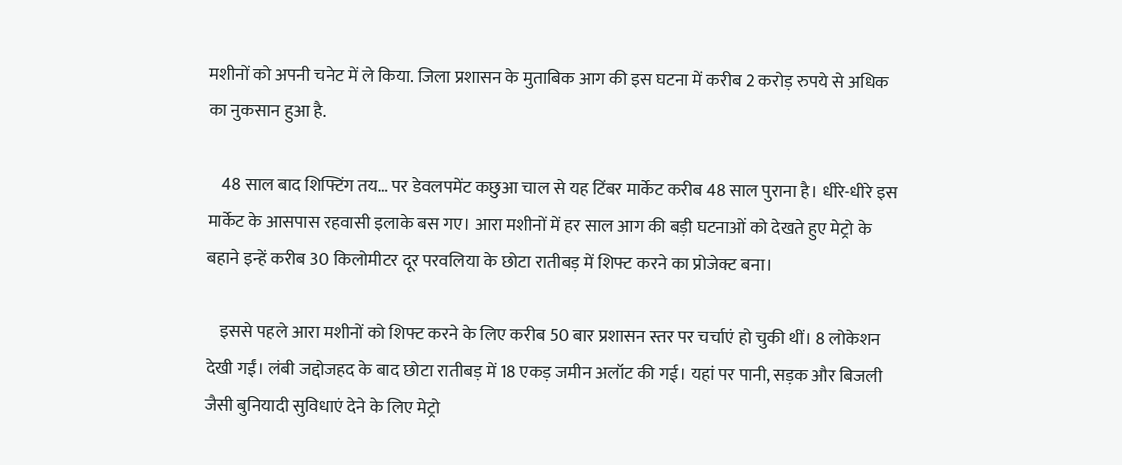मशीनों को अपनी चनेट में ले किया. जिला प्रशासन के मुताबिक आग की इस घटना में करीब 2 करोड़ रुपये से अधिक का नुकसान हुआ है.

    48 साल बाद शिफ्टिंग तय… पर डेवलपमेंट कछुआ चाल से यह टिंबर मार्केट करीब 48 साल पुराना है। धीरे-धीरे इस मार्केट के आसपास रहवासी इलाके बस गए। आरा मशीनों में हर साल आग की बड़ी घटनाओं को देखते हुए मेट्रो के बहाने इन्हें करीब 30 किलोमीटर दूर परवलिया के छोटा रातीबड़ में शिफ्ट करने का प्रोजेक्ट बना।

    इससे पहले आरा मशीनों को शिफ्ट करने के लिए करीब 50 बार प्रशासन स्तर पर चर्चाएं हो चुकी थीं। 8 लोकेशन देखी गईं। लंबी जद्दोजहद के बाद छोटा रातीबड़ में 18 एकड़ जमीन अलॉट की गई। यहां पर पानी, सड़क और बिजली जैसी बुनियादी सुविधाएं देने के लिए मेट्रो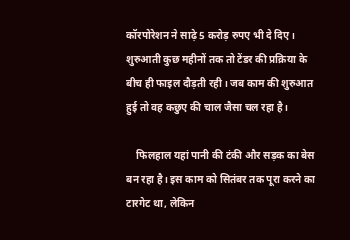कॉरपोरेशन ने साढ़े 5 करोड़ रुपए भी दे दिए। शुरुआती कुछ महीनों तक तो टेंडर की प्रक्रिया के बीच ही फाइल दौड़ती रही। जब काम की शुरुआत हुई तो वह कछुए की चाल जैसा चल रहा है।

    फिलहाल यहां पानी की टंकी और सड़क का बेस बन रहा है। इस काम को सितंबर तक पूरा करने का टारगेट था, लेकिन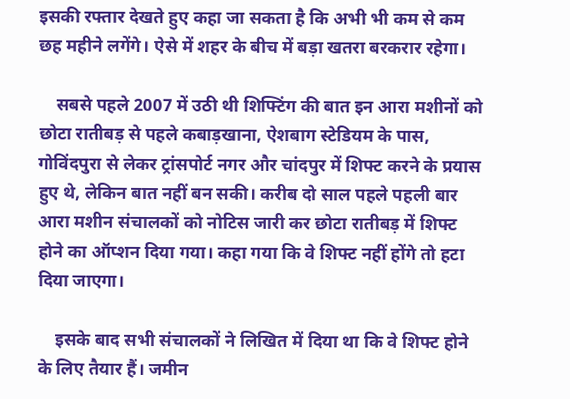इसकी रफ्तार देखते हुए कहा जा सकता है कि अभी भी कम से कम छह महीने लगेंगे। ऐसे में शहर के बीच में बड़ा खतरा बरकरार रहेगा।

    सबसे पहले 2007 में उठी थी शिफ्टिंग की बात इन आरा मशीनों को छोटा रातीबड़ से पहले कबाड़खाना, ऐशबाग स्टेडियम के पास, गोविंदपुरा से लेकर ट्रांसपोर्ट नगर और चांदपुर में शिफ्ट करने के प्रयास हुए थे, लेकिन बात नहीं बन सकी। करीब दो साल पहले पहली बार आरा मशीन संचालकों को नोटिस जारी कर छोटा रातीबड़ में शिफ्ट होने का ऑप्शन दिया गया। कहा गया कि वे शिफ्ट नहीं होंगे तो हटा दिया जाएगा।

    इसके बाद सभी संचालकों ने लिखित में दिया था कि वे शिफ्ट होने के लिए तैयार हैं। जमीन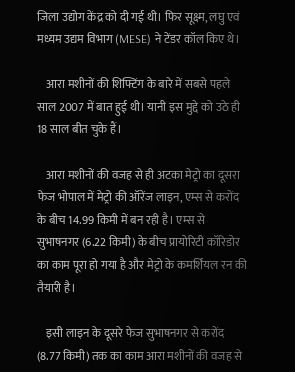जिला उद्योग केंद्र को दी गई थी। फिर सूक्ष्म, लघु एवं मध्यम उद्यम विभाग (MESE) ने टेंडर कॉल किए थे।

    आरा मशीनों की शिफ्टिंग के बारे में सबसे पहले साल 2007 में बात हुई थी। यानी इस मुद्दे को उठे ही 18 साल बीत चुके हैं।

    आरा मशीनों की वजह से ही अटका मेट्रो का दूसरा फेज भोपाल में मेट्रो की ऑरेंज लाइन, एम्स से करोंद के बीच 14.99 किमी में बन रही है। एम्स से सुभाषनगर (6.22 किमी) के बीच प्रायोरिटी कॉरिडोर का काम पूरा हो गया है और मेट्रो के कमर्शियल रन की तैयारी है।

    इसी लाइन के दूसरे फेज सुभाषनगर से करोंद (8.77 किमी) तक का काम आरा मशीनों की वजह से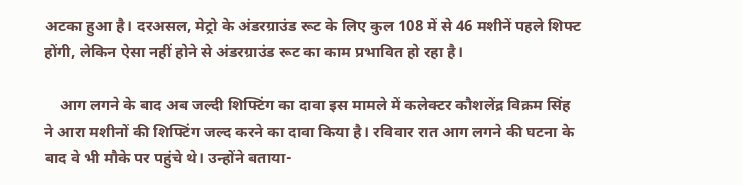अटका हुआ है। दरअसल, मेट्रो के अंडरग्राउंड रूट के लिए कुल 108 में से 46 मशीनें पहले शिफ्ट होंगी, लेकिन ऐसा नहीं होने से अंडरग्राउंड रूट का काम प्रभावित हो रहा है।

    आग लगने के बाद अब जल्दी शिफ्टिंग का दावा इस मामले में कलेक्टर कौशलेंद्र विक्रम सिंह ने आरा मशीनों की शिफ्टिंग जल्द करने का दावा किया है। रविवार रात आग लगने की घटना के बाद वे भी मौके पर पहुंचे थे। उन्होंने बताया-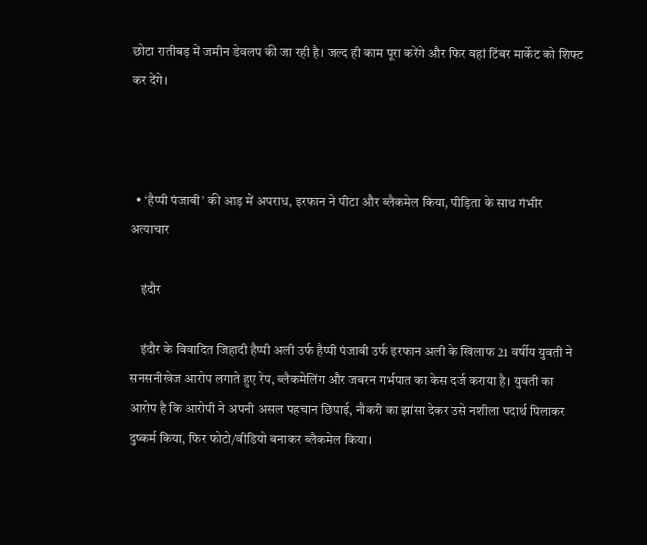छोटा रातीबड़ में जमीन डेवलप की जा रही है। जल्द ही काम पूरा करेंगे और फिर वहां टिंबर मार्केट को शिफ्ट कर देंगे।



  • ‘हैप्पी पंजाबी’ की आड़ में अपराध, इरफान ने पीटा और ब्लैकमेल किया, पीड़िता के साथ गंभीर अत्याचार

    इंदौर

    इंदौर के विवादित जिहादी हैप्पी अली उर्फ हैप्पी पंजाबी उर्फ इरफान अली के खिलाफ 21 वर्षीय युवती ने सनसनीखेज आरोप लगाते हुए रेप, ब्लैकमेलिंग और जबरन गर्भपात का केस दर्ज कराया है। युवती का आरोप है कि आरोपी ने अपनी असल पहचान छिपाई, नौकरी का झांसा देकर उसे नशीला पदार्थ पिलाकर दुष्कर्म किया, फिर फोटो/वीडियो बनाकर ब्लैकमेल किया।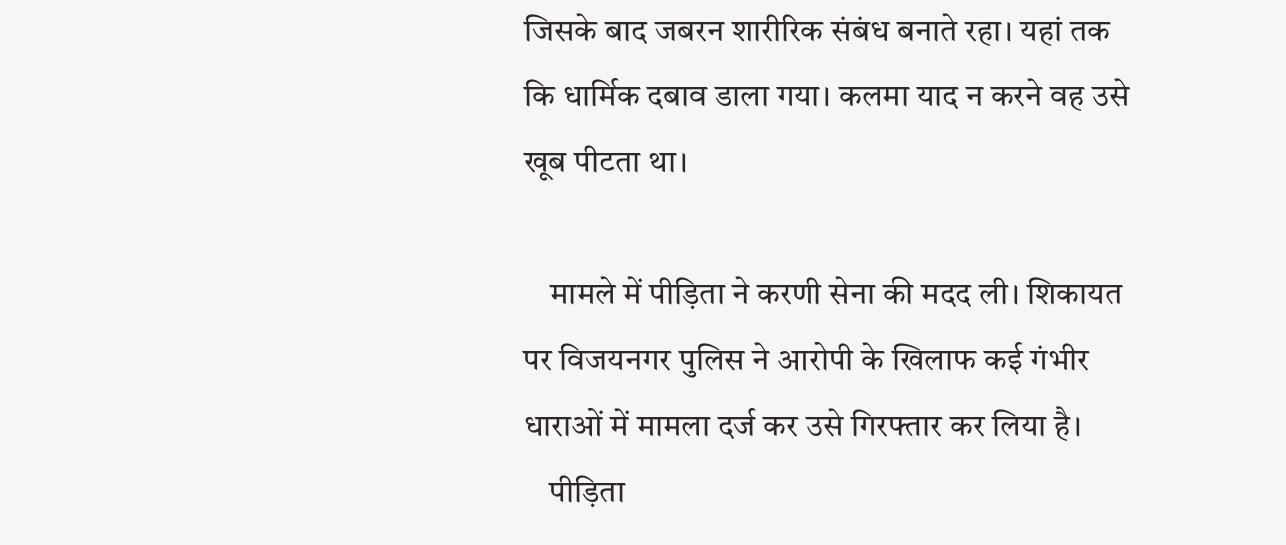जिसके बाद जबरन शारीरिक संबंध बनाते रहा। यहां तक कि धार्मिक दबाव डाला गया। कलमा याद न करने वह उसे खूब पीटता था।

    मामले में पीड़िता ने करणी सेना की मदद ली। शिकायत पर विजयनगर पुलिस ने आरोपी के खिलाफ कई गंभीर धाराओं में मामला दर्ज कर उसे गिरफ्तार कर लिया है।
    पीड़िता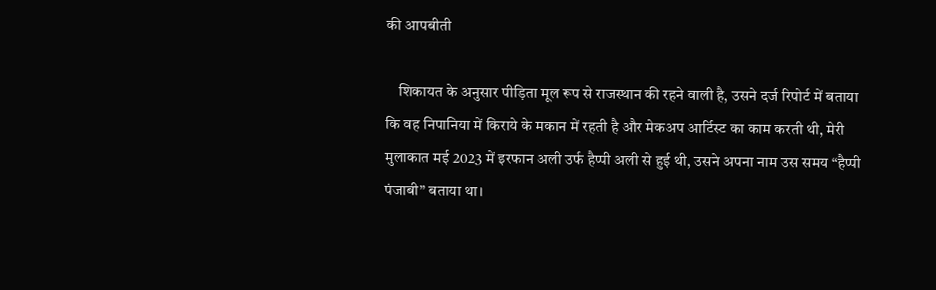की आपबीती

    शिकायत के अनुसार पीड़िता मूल रूप से राजस्थान की रहने वाली है, उसने दर्ज रिपोर्ट में बताया कि वह निपानिया में किराये के मकान में रहती है और मेकअप आर्टिस्ट का काम करती थी, मेरी मुलाकात मई 2023 में इरफान अली उर्फ हैप्पी अली से हुई थी, उसने अपना नाम उस समय “हैप्पी पंजाबी” बताया था।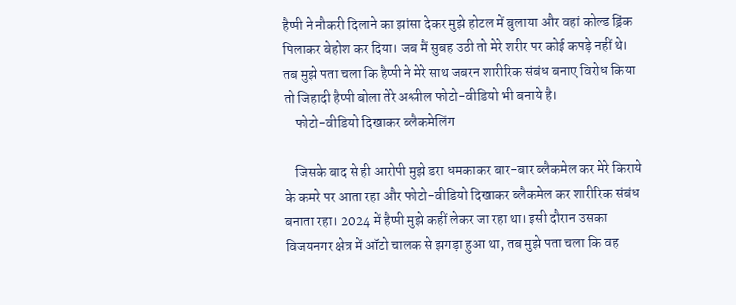हैप्पी ने नौकरी दिलाने का झांसा देकर मुझे होटल में बुलाया और वहां कोल्ड ड्रिंक पिलाकर बेहोश कर दिया। जब मैं सुबह उठी तो मेरे शरीर पर कोई कपड़े नहीं थे। तब मुझे पता चला कि हैप्पी ने मेरे साथ जबरन शारीरिक संबंध बनाए विरोध किया तो जिहादी हैप्पी बोला तेरे अश्लील फोटो-वीडियो भी बनाये है।
    फोटो-वीडियो दिखाकर ब्लैकमेलिंग

    जिसके बाद से ही आरोपी मुझे डरा धमकाकर बार-बार ब्लैकमेल कर मेरे किराये के कमरे पर आता रहा और फोटो-वीडियो दिखाकर ब्लैकमेल कर शारीरिक संबंध बनाता रहा। 2024 में हैप्पी मुझे कहीं लेकर जा रहा था। इसी दौरान उसका विजयनगर क्षेत्र में ऑटो चालक से झगड़ा हुआ था, तब मुझे पता चला कि वह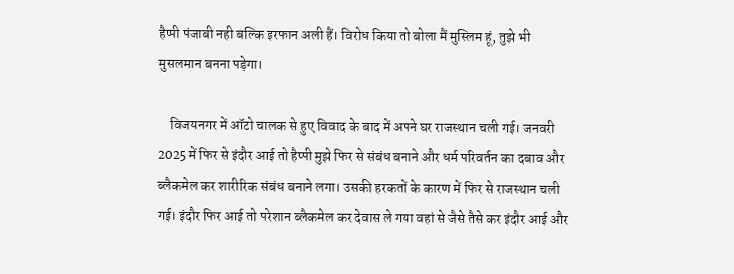हैप्पी पंजाबी नही बल्कि इरफान अली हैं। विरोध किया तो बोला मैं मुस्लिम हूं, तुझे भी मुसलमान बनना पड़ेगा।

    विजयनगर में ऑटो चालक से हुए विवाद के बाद में अपने घर राजस्थान चली गई। जनवरी 2025 में फिर से इंदौर आई तो हैप्पी मुझे फिर से संबंध बनाने और धर्म परिवर्तन का दबाव और ब्लैकमेल कर शारीरिक संबंध बनाने लगा। उसकी हरकतों के कारण में फिर से राजस्थान चली गई। इंदौर फिर आई तो परेशान ब्लैकमेल कर देवास ले गया वहां से जैसे तैसे कर इंदौर आई और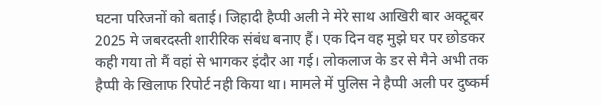घटना परिजनों को बताई। जिहादी हैप्पी अली ने मेरे साथ आखिरी बार अक्टूबर 2025 मे जबरदस्ती शारीरिक संबंध बनाए हैं। एक दिन वह मुझे घर पर छोडकर कही गया तो मैं वहां से भागकर इंदौर आ गई। लोकलाज के डर से मैने अभी तक हैप्पी के खिलाफ रिपोर्ट नही किया था। मामले में पुलिस ने हैप्पी अली पर दुष्कर्म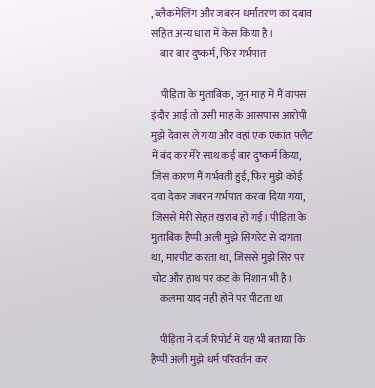, ब्लैकमेलिंग और जबरन धर्मांतरण का दबाव सहित अन्य धारा में केस किया है।
    बार बार दुष्कर्म, फिर गर्भपात

    पीड़िता के मुताबिक, जून माह में मैं वापस इंदौर आई तो उसी माह के आसपास आरोपी मुझे देवास ले गया और वहां एक एकांत फ्लैट में बंद कर मेरे साथ कई बार दुष्कर्म किया, जिस कारण मैं गर्भवती हुई, फिर मुझे कोई दवा देकर जबरन गर्भपात करवा दिया गया, जिससे मेरी सेहत खराब हो गई। पीड़िता के मुताबिक हैप्पी अली मुझे सिगरेट से दागता था, मारपीट करता था, जिससे मुझे सिर पर चोट और हाथ पर कट के निशान भी है।
    कलमा याद नही होने पर पीटता था

    पीड़िता ने दर्ज रिपोर्ट में यह भी बताया कि हैप्पी अली मुझे धर्म परिवर्तन कर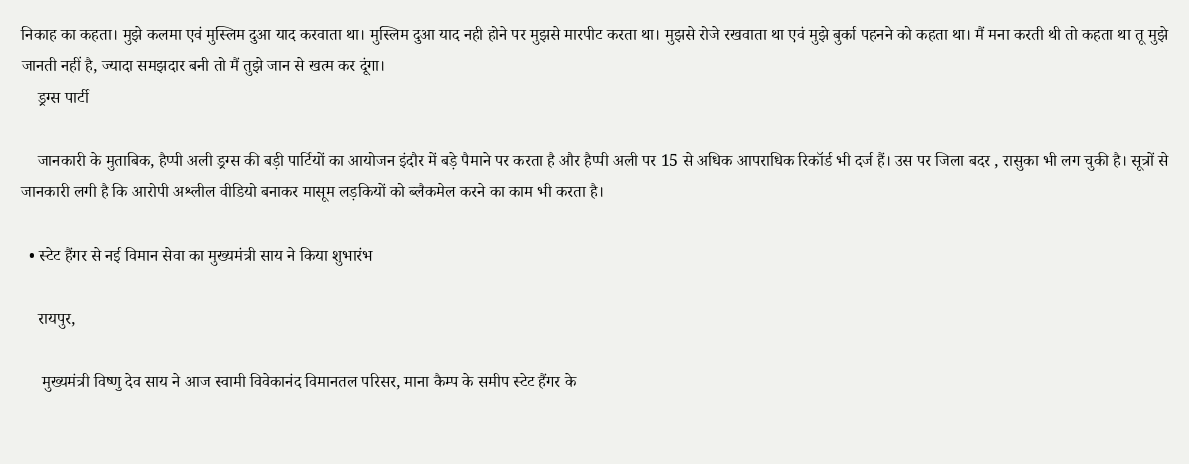निकाह का कहता। मुझे कलमा एवं मुस्लिम दुआ याद करवाता था। मुस्लिम दुआ याद नही होने पर मुझसे मारपीट करता था। मुझसे रोजे रखवाता था एवं मुझे बुर्का पहनने को कहता था। मैं मना करती थी तो कहता था तू मुझे जानती नहीं है, ज्यादा समझदार बनी तो मैं तुझे जान से खत्म कर दूंगा।
    ड्रग्स पार्टी

    जानकारी के मुताबिक, हैप्पी अली ड्रग्स की बड़ी पार्टियों का आयोजन इंदौर में बड़े पैमाने पर करता है और हैप्पी अली पर 15 से अधिक आपराधिक रिकॉर्ड भी दर्ज हैं। उस पर जिला बदर , रासुका भी लग चुकी है। सूत्रों से जानकारी लगी है कि आरोपी अश्लील वीडियो बनाकर मासूम लड़कियों को ब्लैकमेल करने का काम भी करता है।

  • स्टेट हैंगर से नई विमान सेवा का मुख्यमंत्री साय ने किया शुभारंभ

    रायपुर,

     मुख्यमंत्री विष्णु देव साय ने आज स्वामी विवेकानंद विमानतल परिसर, माना कैम्प के समीप स्टेट हैंगर के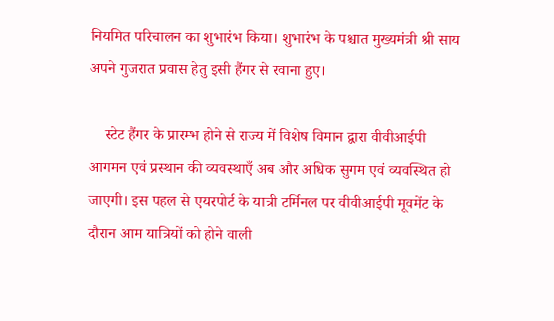नियमित परिचालन का शुभारंभ किया। शुभारंभ के पश्चात मुख्यमंत्री श्री साय अपने गुजरात प्रवास हेतु इसी हैंगर से रवाना हुए।

    स्टेट हैंगर के प्रारम्भ होने से राज्य में विशेष विमान द्वारा वीवीआईपी आगमन एवं प्रस्थान की व्यवस्थाएँ अब और अधिक सुगम एवं व्यवस्थित हो जाएगी। इस पहल से एयरपोर्ट के यात्री टर्मिनल पर वीवीआईपी मूवमेंट के दौरान आम यात्रियों को होने वाली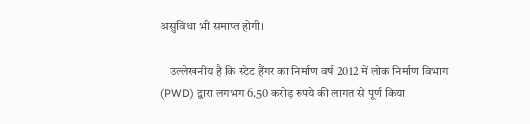असुविधा भी समाप्त होगी।

    उल्लेखनीय है कि स्टेट हैंगर का निर्माण वर्ष 2012 में लोक निर्माण विभाग (PWD) द्वारा लगभग 6.50 करोड़ रुपये की लागत से पूर्ण किया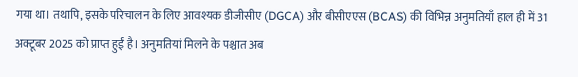गया था। तथापि, इसके परिचालन के लिए आवश्यक डीजीसीए (DGCA) और बीसीएएस (BCAS) की विभिन्न अनुमतियाँ हाल ही में 31 अक्टूबर 2025 को प्राप्त हुईं है। अनुमतियां मिलने के पश्चात अब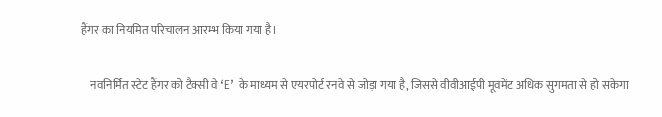हैंगर का नियमित परिचालन आरम्भ किया गया है।

    नवनिर्मित स्टेट हैंगर को टैक्सी वे ‘E’ के माध्यम से एयरपोर्ट रनवे से जोड़ा गया है, जिससे वीवीआईपी मूवमेंट अधिक सुगमता से हो सकेगा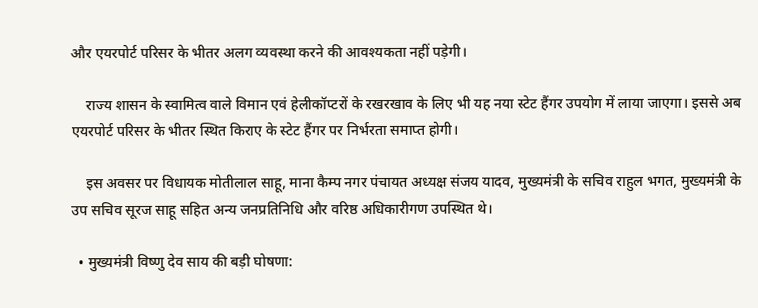और एयरपोर्ट परिसर के भीतर अलग व्यवस्था करने की आवश्यकता नहीं पड़ेगी।

    राज्य शासन के स्वामित्व वाले विमान एवं हेलीकॉप्टरों के रखरखाव के लिए भी यह नया स्टेट हैंगर उपयोग में लाया जाएगा। इससे अब एयरपोर्ट परिसर के भीतर स्थित किराए के स्टेट हैंगर पर निर्भरता समाप्त होगी।

    इस अवसर पर विधायक मोतीलाल साहू, माना कैम्प नगर पंचायत अध्यक्ष संजय यादव, मुख्यमंत्री के सचिव राहुल भगत, मुख्यमंत्री के उप सचिव सूरज साहू सहित अन्य जनप्रतिनिधि और वरिष्ठ अधिकारीगण उपस्थित थे।

  • मुख्यमंत्री विष्णु देव साय की बड़ी घोषणा: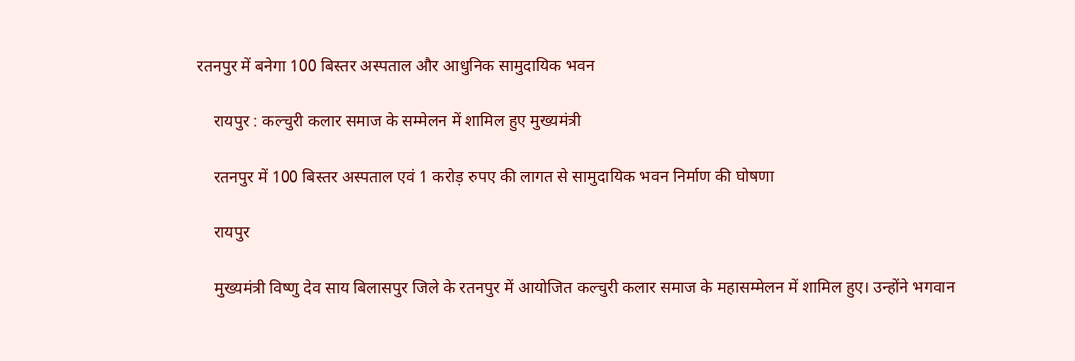रतनपुर में बनेगा 100 बिस्तर अस्पताल और आधुनिक सामुदायिक भवन

    रायपुर : कल्चुरी कलार समाज के सम्मेलन में शामिल हुए मुख्यमंत्री

    रतनपुर में 100 बिस्तर अस्पताल एवं 1 करोड़ रुपए की लागत से सामुदायिक भवन निर्माण की घोषणा

    रायपुर

    मुख्यमंत्री विष्णु देव साय बिलासपुर जिले के रतनपुर में आयोजित कल्चुरी कलार समाज के महासम्मेलन में शामिल हुए। उन्होंने भगवान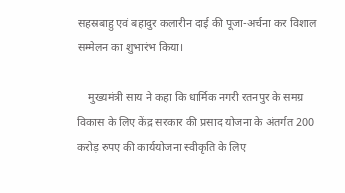सहस्रबाहु एवं बहादुर कलारीन दाई की पूजा-अर्चना कर विशाल सम्मेलन का शुभारंभ किया।

    मुख्यमंत्री साय ने कहा कि धार्मिक नगरी रतनपुर के समग्र विकास के लिए केंद्र सरकार की प्रसाद योजना के अंतर्गत 200 करोड़ रुपए की कार्ययोजना स्वीकृति के लिए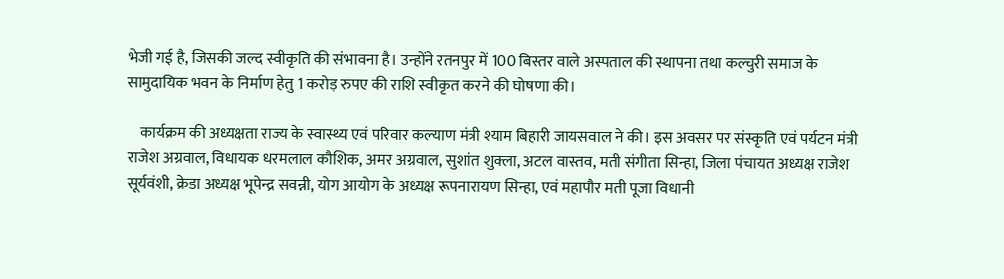भेजी गई है, जिसकी जल्द स्वीकृति की संभावना है। उन्होंने रतनपुर में 100 बिस्तर वाले अस्पताल की स्थापना तथा कल्चुरी समाज के सामुदायिक भवन के निर्माण हेतु 1 करोड़ रुपए की राशि स्वीकृत करने की घोषणा की।

    कार्यक्रम की अध्यक्षता राज्य के स्वास्थ्य एवं परिवार कल्याण मंत्री श्याम बिहारी जायसवाल ने की। इस अवसर पर संस्कृति एवं पर्यटन मंत्री राजेश अग्रवाल, विधायक धरमलाल कौशिक, अमर अग्रवाल, सुशांत शुक्ला, अटल वास्तव, मती संगीता सिन्हा, जिला पंचायत अध्यक्ष राजेश सूर्यवंशी, क्रेडा अध्यक्ष भूपेन्द्र सवन्नी, योग आयोग के अध्यक्ष रूपनारायण सिन्हा, एवं महापौर मती पूजा विधानी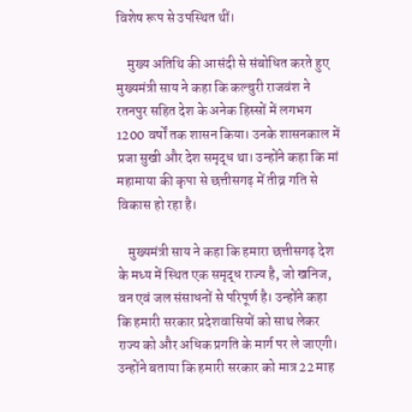विशेष रूप से उपस्थित थीं।

    मुख्य अतिथि की आसंदी से संबोधित करते हुए मुख्यमंत्री साय ने कहा कि कल्चुरी राजवंश ने रतनपुर सहित देश के अनेक हिस्सों में लगभग 1200 वर्षों तक शासन किया। उनके शासनकाल में प्रजा सुखी और देश समृद्ध था। उन्होंने कहा कि मां महामाया की कृपा से छत्तीसगढ़ में तीव्र गति से विकास हो रहा है।

    मुख्यमंत्री साय ने कहा कि हमारा छत्तीसगढ़ देश के मध्य में स्थित एक समृद्ध राज्य है, जो खनिज, वन एवं जल संसाधनों से परिपूर्ण है। उन्होंने कहा कि हमारी सरकार प्रदेशवासियों को साथ लेकर राज्य को और अधिक प्रगति के मार्ग पर ले जाएगी। उन्होंने बताया कि हमारी सरकार को मात्र 22 माह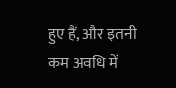हुए हैं, और इतनी कम अवधि में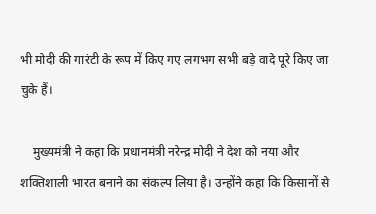भी मोदी की गारंटी के रूप में किए गए लगभग सभी बड़े वादे पूरे किए जा चुके हैं।

    मुख्यमंत्री ने कहा कि प्रधानमंत्री नरेन्द्र मोदी ने देश को नया और शक्तिशाली भारत बनाने का संकल्प लिया है। उन्होंने कहा कि किसानों से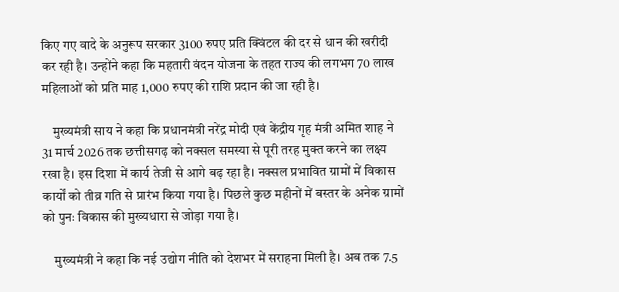किए गए वादे के अनुरूप सरकार 3100 रुपए प्रति क्विंटल की दर से धान की खरीदी कर रही है। उन्होंने कहा कि महतारी वंदन योजना के तहत राज्य की लगभग 70 लाख महिलाओं को प्रति माह 1,000 रुपए की राशि प्रदान की जा रही है।

    मुख्यमंत्री साय ने कहा कि प्रधानमंत्री नरेंद्र मोदी एवं केंद्रीय गृह मंत्री अमित शाह ने 31 मार्च 2026 तक छत्तीसगढ़ को नक्सल समस्या से पूरी तरह मुक्त करने का लक्ष्य रखा है। इस दिशा में कार्य तेजी से आगे बढ़ रहा है। नक्सल प्रभावित ग्रामों में विकास कार्यों को तीव्र गति से प्रारंभ किया गया है। पिछले कुछ महीनों में बस्तर के अनेक ग्रामों को पुनः विकास की मुख्यधारा से जोड़ा गया है।

    मुख्यमंत्री ने कहा कि नई उद्योग नीति को देशभर में सराहना मिली है। अब तक 7.5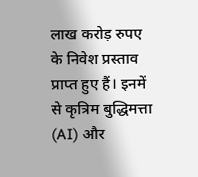लाख करोड़ रुपए के निवेश प्रस्ताव प्राप्त हुए हैं। इनमें से कृत्रिम बुद्धिमत्ता (AI) और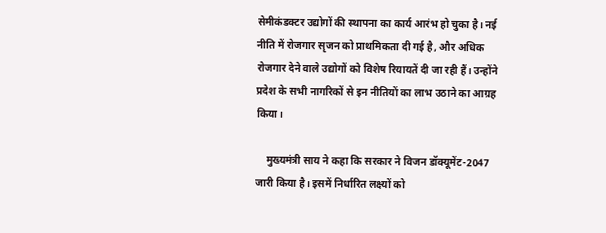सेमीकंडक्टर उद्योगों की स्थापना का कार्य आरंभ हो चुका है। नई नीति में रोजगार सृजन को प्राथमिकता दी गई है, और अधिक रोजगार देने वाले उद्योगों को विशेष रियायतें दी जा रही हैं। उन्होंने प्रदेश के सभी नागरिकों से इन नीतियों का लाभ उठाने का आग्रह किया।

    मुख्यमंत्री साय ने कहा कि सरकार ने विजन डॉक्यूमेंट-2047 जारी किया है। इसमें निर्धारित लक्ष्यों को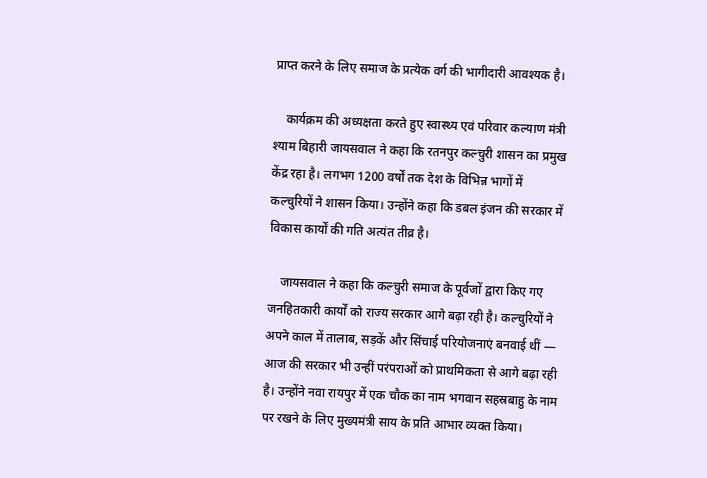प्राप्त करने के लिए समाज के प्रत्येक वर्ग की भागीदारी आवश्यक है।

    कार्यक्रम की अध्यक्षता करते हुए स्वास्थ्य एवं परिवार कल्याण मंत्री श्याम बिहारी जायसवाल ने कहा कि रतनपुर कल्चुरी शासन का प्रमुख केंद्र रहा है। लगभग 1200 वर्षों तक देश के विभिन्न भागों में कल्चुरियों ने शासन किया। उन्होंने कहा कि डबल इंजन की सरकार में विकास कार्यों की गति अत्यंत तीव्र है।

    जायसवाल ने कहा कि कल्चुरी समाज के पूर्वजों द्वारा किए गए जनहितकारी कार्यों को राज्य सरकार आगे बढ़ा रही है। कल्चुरियों ने अपने काल में तालाब, सड़कें और सिंचाई परियोजनाएं बनवाई थीं — आज की सरकार भी उन्हीं परंपराओं को प्राथमिकता से आगे बढ़ा रही है। उन्होंने नवा रायपुर में एक चौक का नाम भगवान सहस्रबाहु के नाम पर रखने के लिए मुख्यमंत्री साय के प्रति आभार व्यक्त किया।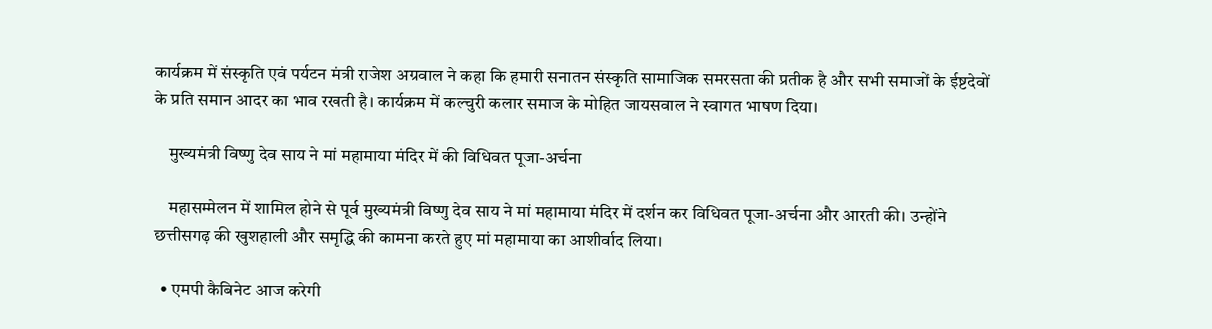कार्यक्रम में संस्कृति एवं पर्यटन मंत्री राजेश अग्रवाल ने कहा कि हमारी सनातन संस्कृति सामाजिक समरसता की प्रतीक है और सभी समाजों के ईष्टदेवों के प्रति समान आदर का भाव रखती है। कार्यक्रम में कल्चुरी कलार समाज के मोहित जायसवाल ने स्वागत भाषण दिया।

    मुख्यमंत्री विष्णु देव साय ने मां महामाया मंदिर में की विधिवत पूजा-अर्चना

    महासम्मेलन में शामिल होने से पूर्व मुख्यमंत्री विष्णु देव साय ने मां महामाया मंदिर में दर्शन कर विधिवत पूजा-अर्चना और आरती की। उन्होंने छत्तीसगढ़ की खुशहाली और समृद्धि की कामना करते हुए मां महामाया का आशीर्वाद लिया।

  • एमपी कैबिनेट आज करेगी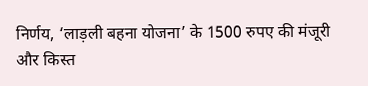निर्णय, ‘लाड़ली बहना योजना’ के 1500 रुपए की मंजूरी और किस्त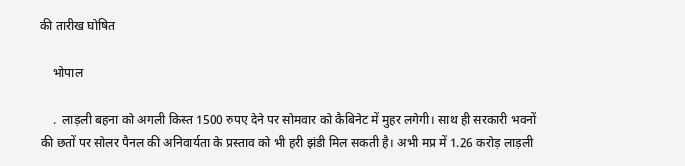की तारीख घोषित

    भोपाल

    .  लाड़ली बहना को अगली किस्त 1500 रुपए देने पर सोमवार को कैबिनेट में मुहर लगेगी। साथ ही सरकारी भवनों की छतों पर सोलर पैनल की अनिवार्यता के प्रस्ताव को भी हरी झंडी मिल सकती है। अभी मप्र में 1.26 करोड़ लाड़ली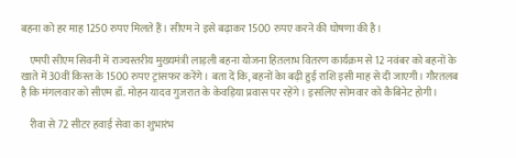बहना को हर माह 1250 रुपए मिलते हैं। सीएम ने इसे बढ़ाकर 1500 रुपए करने की घोषणा की है।

    एमपी सीएम सिवनी में राज्यस्तरीय मुख्यमंत्री लाड़ली बहना योजना हितलाभ वितरण कार्यक्रम से 12 नवंबर को बहनों के खाते में 30वीं किस्त के 1500 रुपए ट्रांसफर करेंगे। बता दें कि, बहनों केा बढ़ी हुई राशि इसी माह से दी जाएगी। गौरतलब है कि मंगलवार को सीएम डॉ. मोहन यादव गुजरात के केवड़िया प्रवास पर रहेंगे। इसलिए सोमवार को कैबिनेट होगी।

    रीवा से 72 सीटर हवाई सेवा का शुभारंभ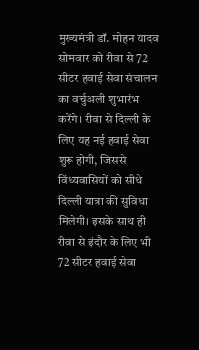मुख्यमंत्री डॉ. मोहन यादव सोमवार को रीवा से 72 सीटर हवाई सेवा संचालन का वर्चुअली शुभारंभ करेंगे। रीवा से दिल्ली के लिए यह नई हवाई सेवा शुरू होगी, जिससे विंध्यवासियों को सीधे दिल्ली यात्रा की सुविधा मिलेगी। इसके साथ ही रीवा से इंदौर के लिए भी 72 सीटर हवाई सेवा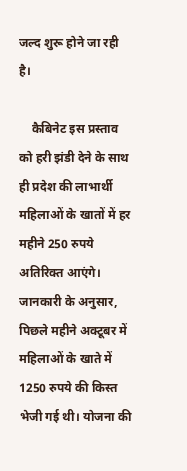जल्द शुरू होने जा रही है।

    कैबिनेट इस प्रस्ताव को हरी झंडी देने के साथ ही प्रदेश की लाभार्थी महिलाओं के खातों में हर महीने 250 रुपये अतिरिक्त आएंगे। जानकारी के अनुसार, पिछले महीने अक्टूबर में महिलाओं के खाते में 1250 रुपये की किस्त भेजी गई थी। योजना की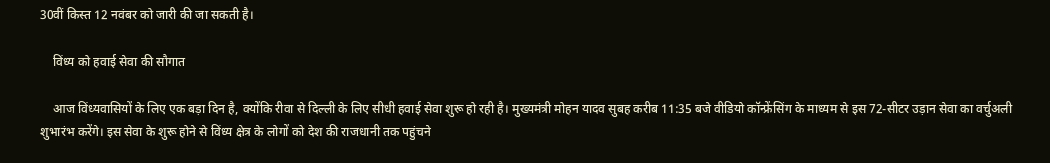30वीं किस्त 12 नवंबर को जारी की जा सकती है।

    विंध्य को हवाई सेवा की सौगात

    आज विंध्यवासियों के लिए एक बड़ा दिन है, क्योंकि रीवा से दिल्ली के लिए सीधी हवाई सेवा शुरू हो रही है। मुख्यमंत्री मोहन यादव सुबह करीब 11:35 बजे वीडियो कॉन्फ्रेंसिंग के माध्यम से इस 72-सीटर उड़ान सेवा का वर्चुअली शुभारंभ करेंगे। इस सेवा के शुरू होने से विंध्य क्षेत्र के लोगों को देश की राजधानी तक पहुंचने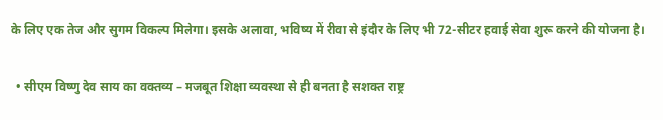के लिए एक तेज और सुगम विकल्प मिलेगा। इसके अलावा, भविष्य में रीवा से इंदौर के लिए भी 72-सीटर हवाई सेवा शुरू करने की योजना है।

  • सीएम विष्णु देव साय का वक्तव्य – मजबूत शिक्षा व्यवस्था से ही बनता है सशक्त राष्ट्र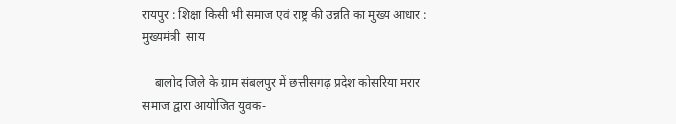रायपुर : शिक्षा किसी भी समाज एवं राष्ट्र की उन्नति का मुख्य आधार : मुख्यमंत्री  साय

    बालोद जिले के ग्राम संबलपुर में छत्तीसगढ़ प्रदेश कोसरिया मरार समाज द्वारा आयोजित युवक-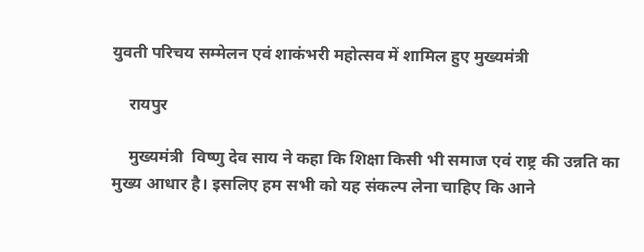युवती परिचय सम्मेलन एवं शाकंभरी महोत्सव में शामिल हुए मुख्यमंत्री

    रायपुर

    मुख्यमंत्री  विष्णु देव साय ने कहा कि शिक्षा किसी भी समाज एवं राष्ट्र की उन्नति का मुख्य आधार है। इसलिए हम सभी को यह संकल्प लेना चाहिए कि आने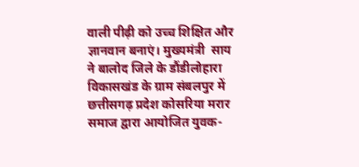वाली पीढ़ी को उच्च शिक्षित और ज्ञानवान बनाएं। मुख्यमंत्री  साय ने बालोद जिले के डौंडीलोहारा विकासखंड के ग्राम संबलपुर में छत्तीसगढ़ प्रदेश कोसरिया मरार समाज द्वारा आयोजित युवक-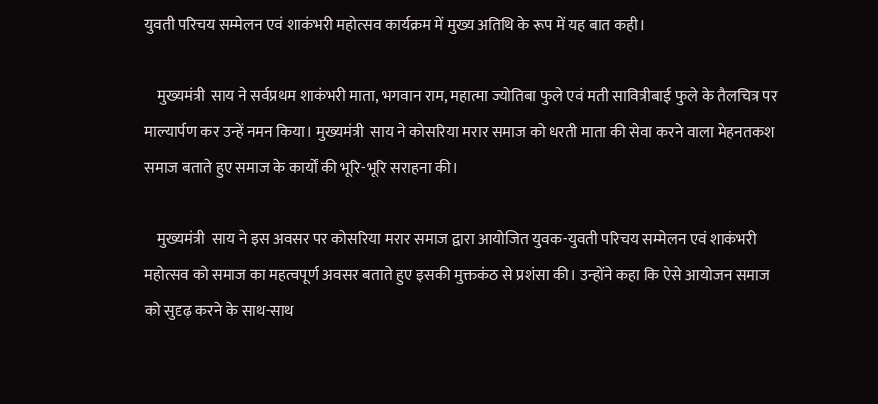युवती परिचय सम्मेलन एवं शाकंभरी महोत्सव कार्यक्रम में मुख्य अतिथि के रूप में यह बात कही।

    मुख्यमंत्री  साय ने सर्वप्रथम शाकंभरी माता, भगवान राम, महात्मा ज्योतिबा फुले एवं मती सावित्रीबाई फुले के तैलचित्र पर माल्यार्पण कर उन्हें नमन किया। मुख्यमंत्री  साय ने कोसरिया मरार समाज को धरती माता की सेवा करने वाला मेहनतकश समाज बताते हुए समाज के कार्यों की भूरि-भूरि सराहना की।

    मुख्यमंत्री  साय ने इस अवसर पर कोसरिया मरार समाज द्वारा आयोजित युवक-युवती परिचय सम्मेलन एवं शाकंभरी महोत्सव को समाज का महत्वपूर्ण अवसर बताते हुए इसकी मुक्तकंठ से प्रशंसा की। उन्होंने कहा कि ऐसे आयोजन समाज को सुदृढ़ करने के साथ-साथ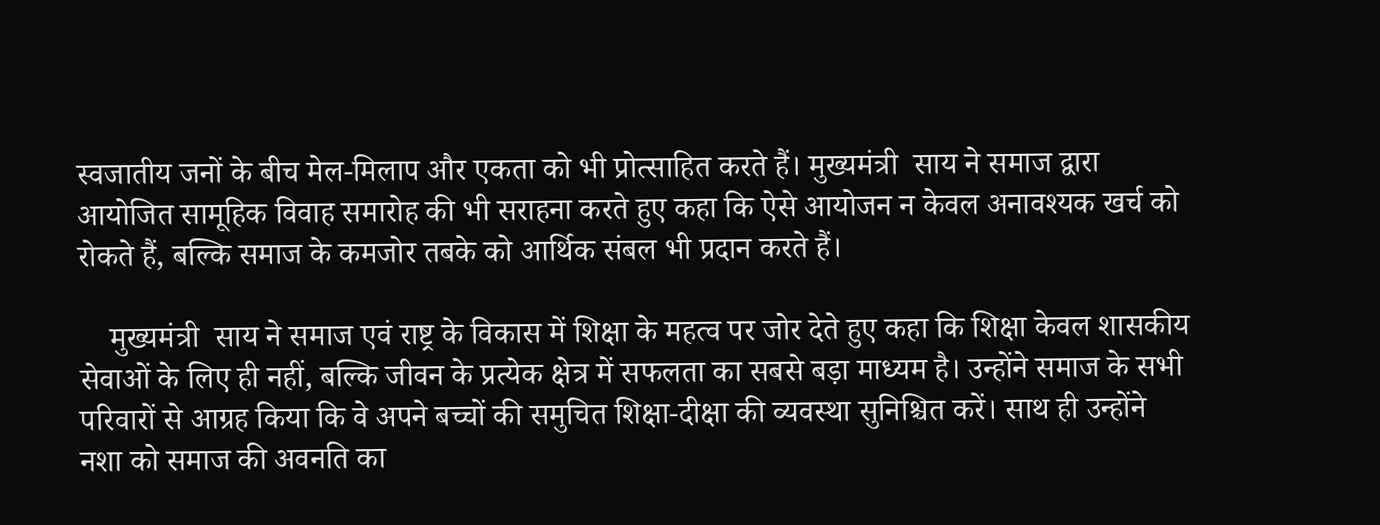स्वजातीय जनों के बीच मेल-मिलाप और एकता को भी प्रोत्साहित करते हैं। मुख्यमंत्री  साय ने समाज द्वारा आयोजित सामूहिक विवाह समारोह की भी सराहना करते हुए कहा कि ऐसे आयोजन न केवल अनावश्यक खर्च को रोकते हैं, बल्कि समाज के कमजोर तबके को आर्थिक संबल भी प्रदान करते हैं।

    मुख्यमंत्री  साय ने समाज एवं राष्ट्र के विकास में शिक्षा के महत्व पर जोर देते हुए कहा कि शिक्षा केवल शासकीय सेवाओं के लिए ही नहीं, बल्कि जीवन के प्रत्येक क्षेत्र में सफलता का सबसे बड़ा माध्यम है। उन्होंने समाज के सभी परिवारों से आग्रह किया कि वे अपने बच्चों की समुचित शिक्षा-दीक्षा की व्यवस्था सुनिश्चित करें। साथ ही उन्होंने नशा को समाज की अवनति का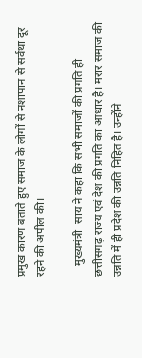प्रमुख कारण बताते हुए समाज के लोगों से नशापान से सर्वथा दूर रहने की अपील की।

    मुख्यमंत्री  साय ने कहा कि सभी समाजों की प्रगति ही छत्तीसगढ़ राज्य एवं देश की प्रगति का आधार है। मरार समाज की उन्नति में ही प्रदेश की उन्नति निहित है। उन्होंने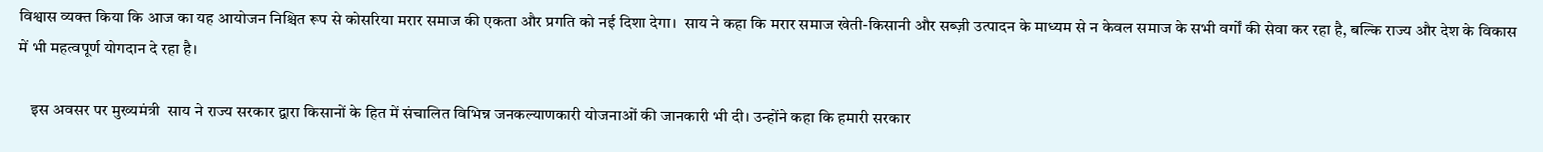विश्वास व्यक्त किया कि आज का यह आयोजन निश्चित रूप से कोसरिया मरार समाज की एकता और प्रगति को नई दिशा देगा।  साय ने कहा कि मरार समाज खेती-किसानी और सब्ज़ी उत्पादन के माध्यम से न केवल समाज के सभी वर्गों की सेवा कर रहा है, बल्कि राज्य और देश के विकास में भी महत्वपूर्ण योगदान दे रहा है।

    इस अवसर पर मुख्यमंत्री  साय ने राज्य सरकार द्वारा किसानों के हित में संचालित विभिन्न जनकल्याणकारी योजनाओं की जानकारी भी दी। उन्होंने कहा कि हमारी सरकार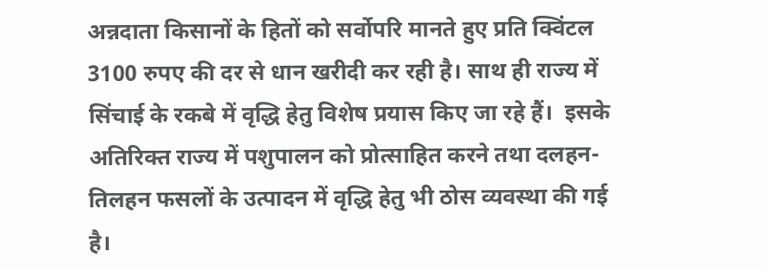अन्नदाता किसानों के हितों को सर्वोपरि मानते हुए प्रति क्विंटल 3100 रुपए की दर से धान खरीदी कर रही है। साथ ही राज्य में सिंचाई के रकबे में वृद्धि हेतु विशेष प्रयास किए जा रहे हैं।  इसके अतिरिक्त राज्य में पशुपालन को प्रोत्साहित करने तथा दलहन-तिलहन फसलों के उत्पादन में वृद्धि हेतु भी ठोस व्यवस्था की गई है।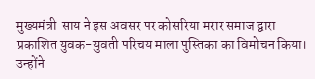मुख्यमंत्री  साय ने इस अवसर पर कोसरिया मरार समाज द्वारा प्रकाशित युवक-युवती परिचय माला पुस्तिका का विमोचन किया। उन्होंने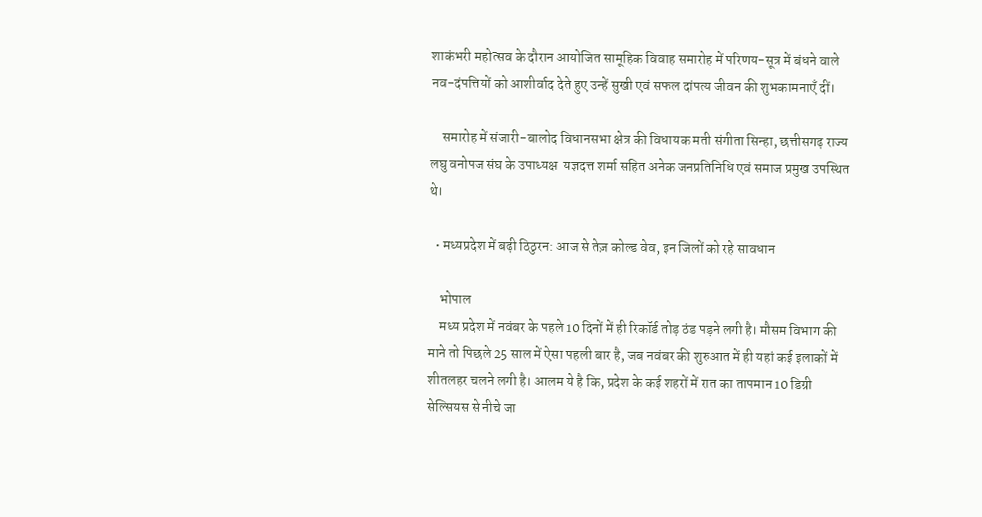शाकंभरी महोत्सव के दौरान आयोजित सामूहिक विवाह समारोह में परिणय-सूत्र में बंधने वाले नव-दंपत्तियों को आशीर्वाद देते हुए उन्हें सुखी एवं सफल दांपत्य जीवन की शुभकामनाएँ दीं।

    समारोह में संजारी-बालोद विधानसभा क्षेत्र की विधायक मती संगीता सिन्हा, छत्तीसगढ़ राज्य लघु वनोपज संघ के उपाध्यक्ष  यज्ञदत्त शर्मा सहित अनेक जनप्रतिनिधि एवं समाज प्रमुख उपस्थित थे।

  • मध्यप्रदेश में बढ़ी ठिठुरन: आज से तेज़ कोल्ड वेव, इन जिलों को रहे सावधान

    भोपाल
    मध्य प्रदेश में नवंबर के पहले 10 दिनों में ही रिकॉर्ड तोड़ ठंड पड़ने लगी है। मौसम विभाग की माने तो पिछले 25 साल में ऐसा पहली बार है, जब नवंबर की शुरुआत में ही यहां कई इलाकों में शीतलहर चलने लगी है। आलम ये है कि, प्रदेश के कई शहरों में रात का तापमान 10 डिग्री सेल्सियस से नीचे जा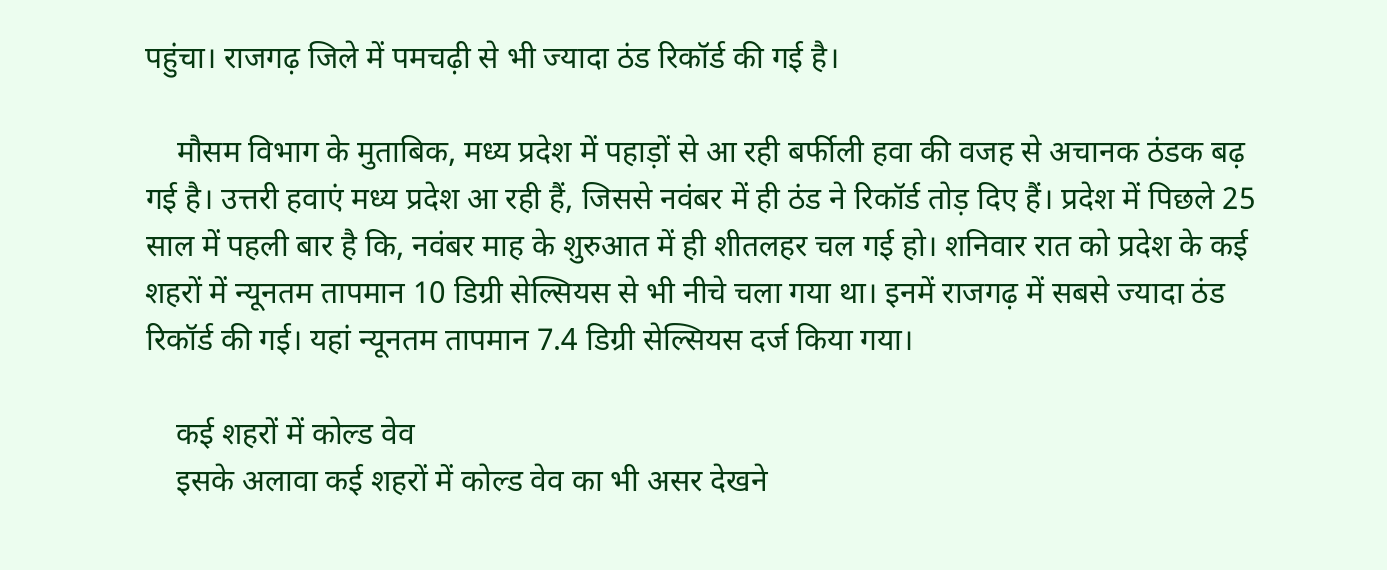पहुंचा। राजगढ़ जिले में पमचढ़ी से भी ज्यादा ठंड रिकॉर्ड की गई है।

    मौसम विभाग के मुताबिक, मध्य प्रदेश में पहाड़ों से आ रही बर्फीली हवा की वजह से अचानक ठंडक बढ़ गई है। उत्तरी हवाएं मध्य प्रदेश आ रही हैं, जिससे नवंबर में ही ठंड ने रिकॉर्ड तोड़ दिए हैं। प्रदेश में पिछले 25 साल में पहली बार है कि, नवंबर माह के शुरुआत में ही शीतलहर चल गई हो। शनिवार रात को प्रदेश के कई शहरों में न्यूनतम तापमान 10 डिग्री सेल्सियस से भी नीचे चला गया था। इनमें राजगढ़ में सबसे ज्यादा ठंड रिकॉर्ड की गई। यहां न्यूनतम तापमान 7.4 डिग्री सेल्सियस दर्ज किया गया।

    कई शहरों में कोल्ड वेव
    इसके अलावा कई शहरों में कोल्ड वेव का भी असर देखने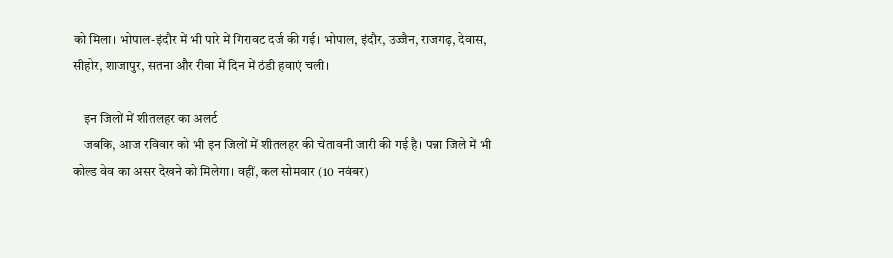को मिला। भोपाल-इंदौर में भी पारे में गिरावट दर्ज की गई। भोपाल, इंदौर, उज्जैन, राजगढ़, देवास, सीहोर, शाजापुर, सतना और रीवा में दिन में ठंडी हवाएं चली।

    इन जिलों में शीतलहर का अलर्ट
    जबकि, आज रविवार को भी इन जिलों में शीतलहर की चेतावनी जारी की गई है। पन्ना जिले में भी कोल्ड वेव का असर देखने को मिलेगा। वहीं, कल सोमवार (10 नवंबर)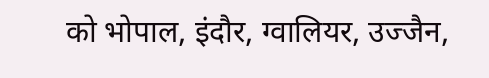को भोपाल, इंदौर, ग्वालियर, उज्जैन,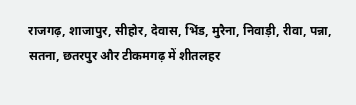राजगढ़, शाजापुर, सीहोर, देवास, भिंड, मुरैना, निवाड़ी, रीवा, पन्ना, सतना, छतरपुर और टीकमगढ़ में शीतलहर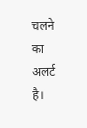चलने का अलर्ट है।